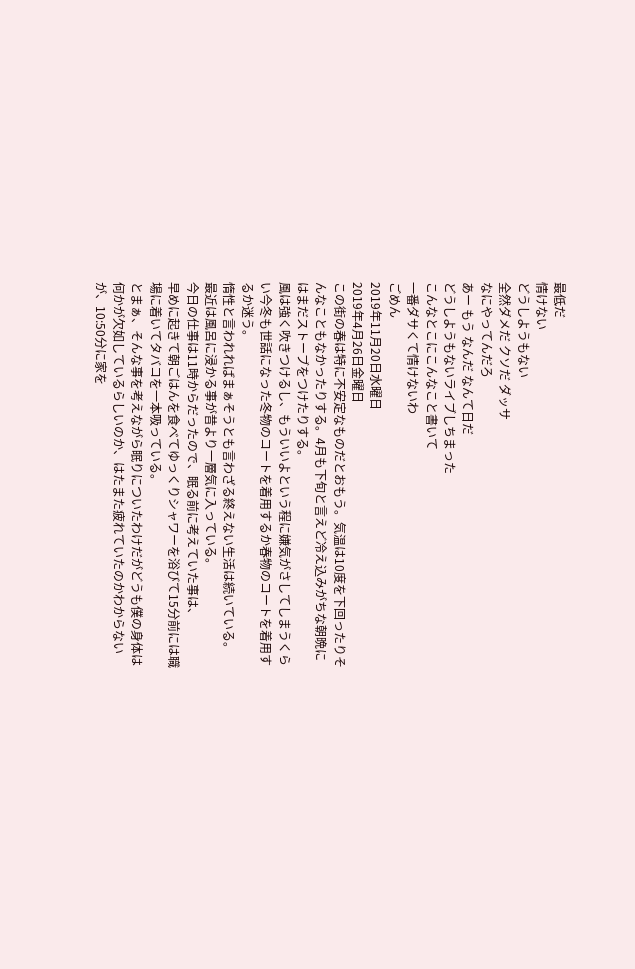最低だ
情けない
どうしようもない
全然ダメだ クソだ ダッサ
なにやってんだろ
あー もう なんだ なんて日だ
どうしようもないライブしちまった
こんなとこにこんなこと書いて
一番ダサくて情けないわ
ごめん
2019年11月20日水曜日
2019年4月26日金曜日
この街の春は特に不安定なものだとおもう。気温は10度を下回ったりそんなこともなかったりする。4月も下旬と言えど冷え込みがちな朝晩にはまだストーブをつけたりする。
風は強く吹きつけるし、もういいよという程に嫌気がさしてしまうくらい今冬も世話になった冬物のコートを着用するか春物のコートを着用するか迷う。
惰性と言われればまぁそうとも言わざる終えない生活は続いている。
最近は風呂に浸かる事が昔より一層気に入っている。
今日の仕事は11時からだったので、眠る前に考えていた事は、
早めに起きて朝ごはんを食べてゆっくりシャワーを浴びて15分前には職場に着いてタバコを一本吸っている。
とまぁ、そんな事を考えながら眠りについたわけだがどうも僕の身体は何かが欠如しているらしいのか、はたまた疲れていたのかわからないが、10:50分に家を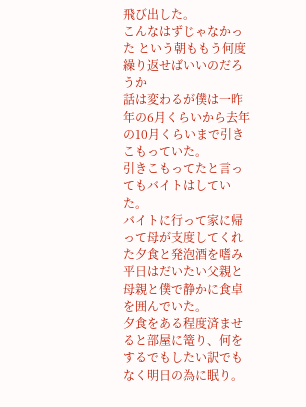飛び出した。
こんなはずじゃなかった という朝ももう何度繰り返せばいいのだろうか
話は変わるが僕は一昨年の6月くらいから去年の10月くらいまで引きこもっていた。
引きこもってたと言ってもバイトはしていた。
バイトに行って家に帰って母が支度してくれた夕食と発泡酒を嗜み
平日はだいたい父親と母親と僕で静かに食卓を囲んでいた。
夕食をある程度済ませると部屋に篭り、何をするでもしたい訳でもなく明日の為に眠り。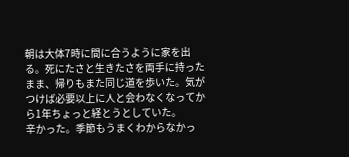朝は大体7時に間に合うように家を出る。死にたさと生きたさを両手に持ったまま、帰りもまた同じ道を歩いた。気がつけば必要以上に人と会わなくなってから1年ちょっと経とうとしていた。
辛かった。季節もうまくわからなかっ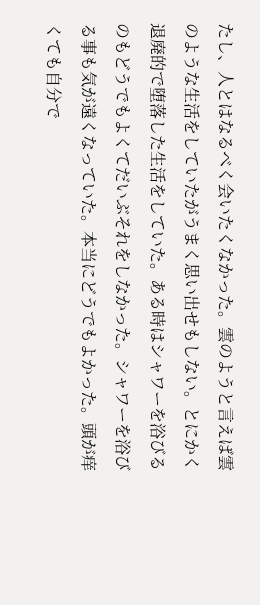たし、人とはなるべく会いたくなかった。雲のようと言えば雲のような生活をしていたがうまく思い出せもしない。とにかく退廃的で堕落した生活をしていた。ある時はシャワーを浴びるのもどうでもよくてだいぶそれをしなかった。シャワーを浴びる事も気が遠くなっていた。本当にどうでもよかった。頭が痒くても自分で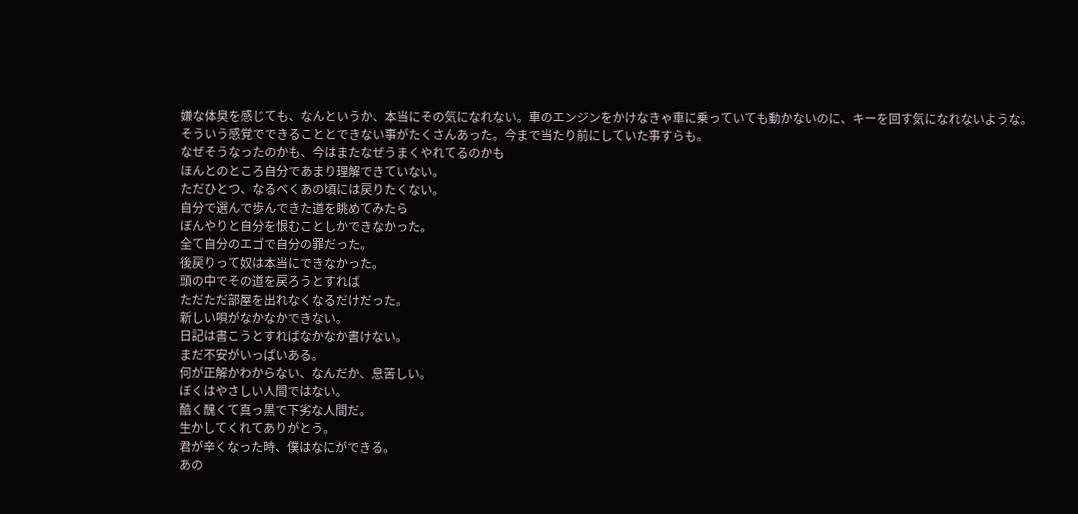嫌な体臭を感じても、なんというか、本当にその気になれない。車のエンジンをかけなきゃ車に乗っていても動かないのに、キーを回す気になれないような。そういう感覚でできることとできない事がたくさんあった。今まで当たり前にしていた事すらも。
なぜそうなったのかも、今はまたなぜうまくやれてるのかも
ほんとのところ自分であまり理解できていない。
ただひとつ、なるべくあの頃には戻りたくない。
自分で選んで歩んできた道を眺めてみたら
ぼんやりと自分を恨むことしかできなかった。
全て自分のエゴで自分の罪だった。
後戻りって奴は本当にできなかった。
頭の中でその道を戻ろうとすれば
ただただ部屋を出れなくなるだけだった。
新しい唄がなかなかできない。
日記は書こうとすればなかなか書けない。
まだ不安がいっぱいある。
何が正解かわからない、なんだか、息苦しい。
ぼくはやさしい人間ではない。
酷く醜くて真っ黒で下劣な人間だ。
生かしてくれてありがとう。
君が辛くなった時、僕はなにができる。
あの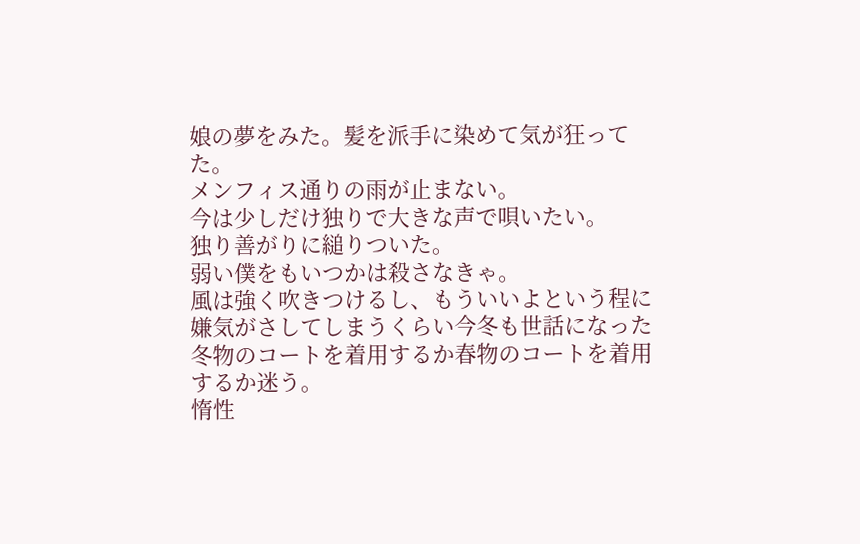娘の夢をみた。髪を派手に染めて気が狂ってた。
メンフィス通りの雨が止まない。
今は少しだけ独りで大きな声で唄いたい。
独り善がりに縋りついた。
弱い僕をもいつかは殺さなきゃ。
風は強く吹きつけるし、もういいよという程に嫌気がさしてしまうくらい今冬も世話になった冬物のコートを着用するか春物のコートを着用するか迷う。
惰性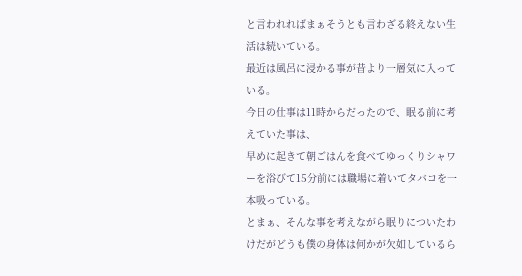と言われればまぁそうとも言わざる終えない生活は続いている。
最近は風呂に浸かる事が昔より一層気に入っている。
今日の仕事は11時からだったので、眠る前に考えていた事は、
早めに起きて朝ごはんを食べてゆっくりシャワーを浴びて15分前には職場に着いてタバコを一本吸っている。
とまぁ、そんな事を考えながら眠りについたわけだがどうも僕の身体は何かが欠如しているら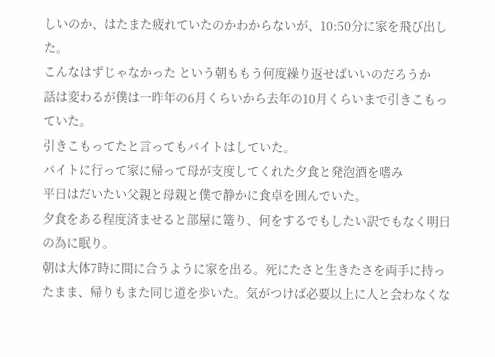しいのか、はたまた疲れていたのかわからないが、10:50分に家を飛び出した。
こんなはずじゃなかった という朝ももう何度繰り返せばいいのだろうか
話は変わるが僕は一昨年の6月くらいから去年の10月くらいまで引きこもっていた。
引きこもってたと言ってもバイトはしていた。
バイトに行って家に帰って母が支度してくれた夕食と発泡酒を嗜み
平日はだいたい父親と母親と僕で静かに食卓を囲んでいた。
夕食をある程度済ませると部屋に篭り、何をするでもしたい訳でもなく明日の為に眠り。
朝は大体7時に間に合うように家を出る。死にたさと生きたさを両手に持ったまま、帰りもまた同じ道を歩いた。気がつけば必要以上に人と会わなくな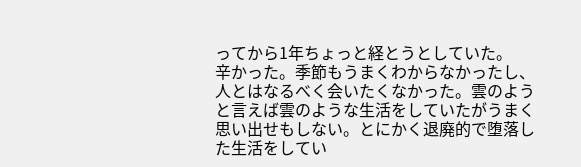ってから1年ちょっと経とうとしていた。
辛かった。季節もうまくわからなかったし、人とはなるべく会いたくなかった。雲のようと言えば雲のような生活をしていたがうまく思い出せもしない。とにかく退廃的で堕落した生活をしてい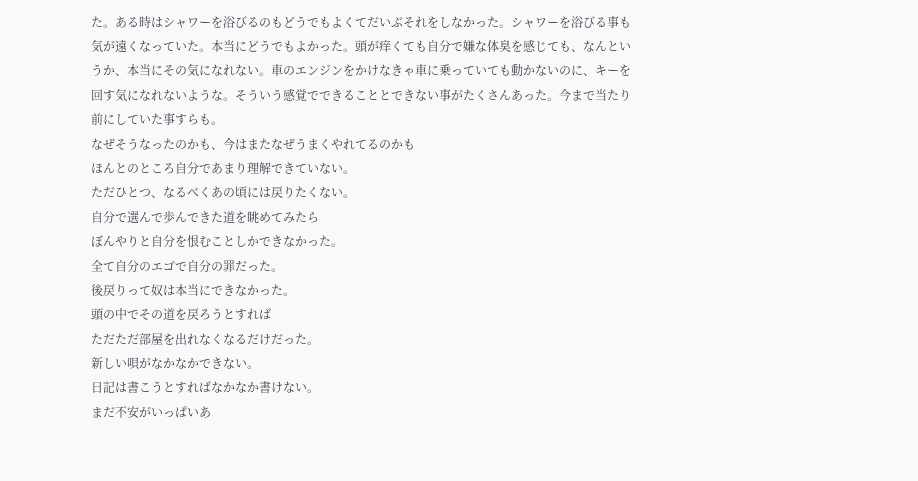た。ある時はシャワーを浴びるのもどうでもよくてだいぶそれをしなかった。シャワーを浴びる事も気が遠くなっていた。本当にどうでもよかった。頭が痒くても自分で嫌な体臭を感じても、なんというか、本当にその気になれない。車のエンジンをかけなきゃ車に乗っていても動かないのに、キーを回す気になれないような。そういう感覚でできることとできない事がたくさんあった。今まで当たり前にしていた事すらも。
なぜそうなったのかも、今はまたなぜうまくやれてるのかも
ほんとのところ自分であまり理解できていない。
ただひとつ、なるべくあの頃には戻りたくない。
自分で選んで歩んできた道を眺めてみたら
ぼんやりと自分を恨むことしかできなかった。
全て自分のエゴで自分の罪だった。
後戻りって奴は本当にできなかった。
頭の中でその道を戻ろうとすれば
ただただ部屋を出れなくなるだけだった。
新しい唄がなかなかできない。
日記は書こうとすればなかなか書けない。
まだ不安がいっぱいあ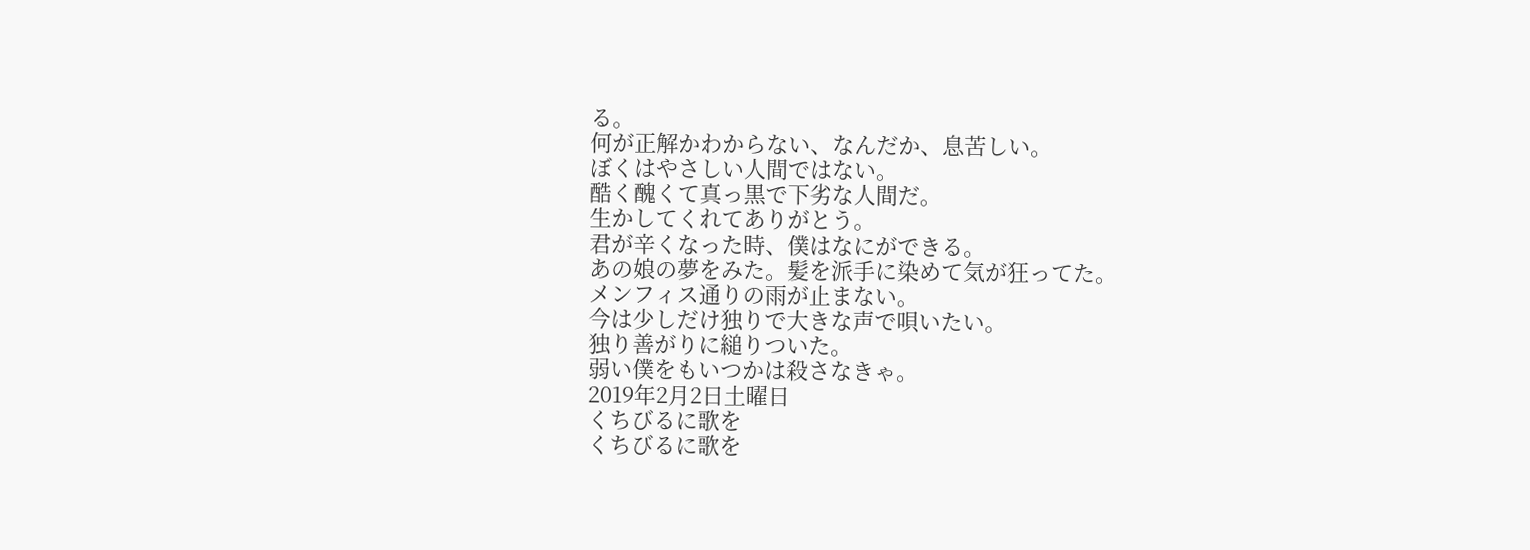る。
何が正解かわからない、なんだか、息苦しい。
ぼくはやさしい人間ではない。
酷く醜くて真っ黒で下劣な人間だ。
生かしてくれてありがとう。
君が辛くなった時、僕はなにができる。
あの娘の夢をみた。髪を派手に染めて気が狂ってた。
メンフィス通りの雨が止まない。
今は少しだけ独りで大きな声で唄いたい。
独り善がりに縋りついた。
弱い僕をもいつかは殺さなきゃ。
2019年2月2日土曜日
くちびるに歌を
くちびるに歌を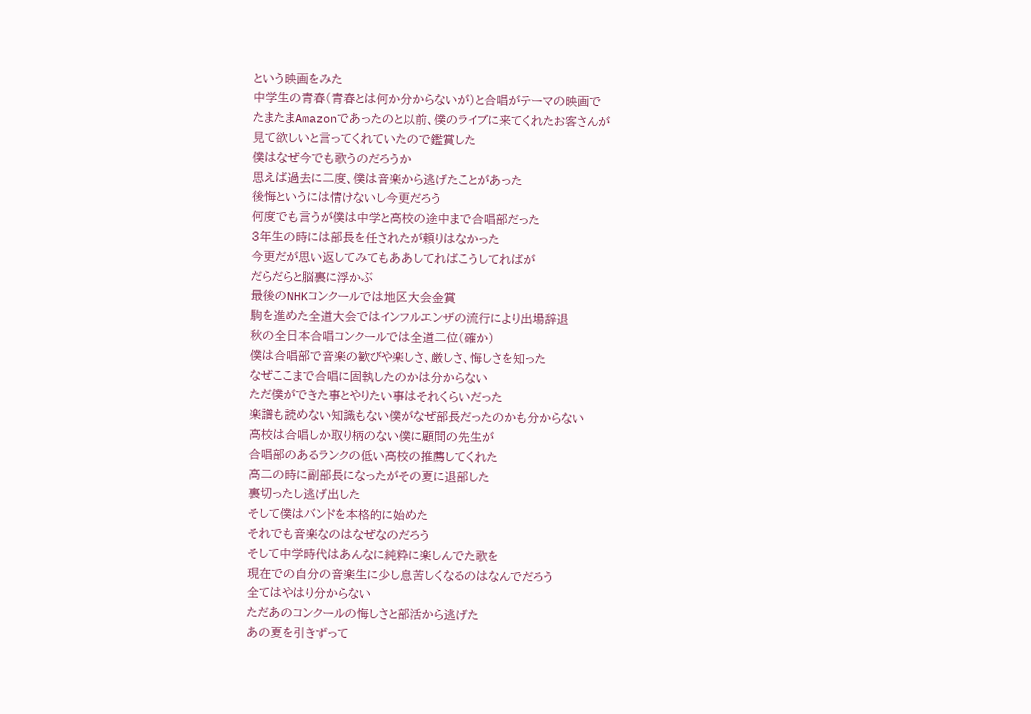という映画をみた
中学生の青春(青春とは何か分からないが)と合唱がテーマの映画で
たまたまAmazonであったのと以前、僕のライブに来てくれたお客さんが
見て欲しいと言ってくれていたので鑑賞した
僕はなぜ今でも歌うのだろうか
思えば過去に二度、僕は音楽から逃げたことがあった
後悔というには情けないし今更だろう
何度でも言うが僕は中学と高校の途中まで合唱部だった
3年生の時には部長を任されたが頼りはなかった
今更だが思い返してみてもああしてればこうしてればが
だらだらと脳裏に浮かぶ
最後のNHKコンクールでは地区大会金賞
駒を進めた全道大会ではインフルエンザの流行により出場辞退
秋の全日本合唱コンクールでは全道二位(確か)
僕は合唱部で音楽の歓びや楽しさ、厳しさ、悔しさを知った
なぜここまで合唱に固執したのかは分からない
ただ僕ができた事とやりたい事はそれくらいだった
楽譜も読めない知識もない僕がなぜ部長だったのかも分からない
高校は合唱しか取り柄のない僕に顧問の先生が
合唱部のあるランクの低い高校の推薦してくれた
高二の時に副部長になったがその夏に退部した
裏切ったし逃げ出した
そして僕はバンドを本格的に始めた
それでも音楽なのはなぜなのだろう
そして中学時代はあんなに純粋に楽しんでた歌を
現在での自分の音楽生に少し息苦しくなるのはなんでだろう
全てはやはり分からない
ただあのコンクールの悔しさと部活から逃げた
あの夏を引きずって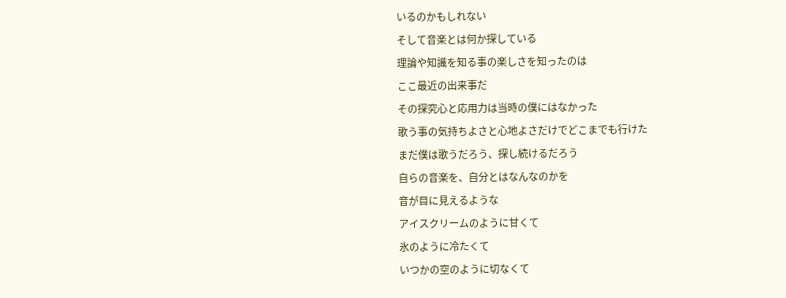いるのかもしれない
そして音楽とは何か探している
理論や知識を知る事の楽しさを知ったのは
ここ最近の出来事だ
その探究心と応用力は当時の僕にはなかった
歌う事の気持ちよさと心地よさだけでどこまでも行けた
まだ僕は歌うだろう、探し続けるだろう
自らの音楽を、自分とはなんなのかを
音が目に見えるような
アイスクリームのように甘くて
氷のように冷たくて
いつかの空のように切なくて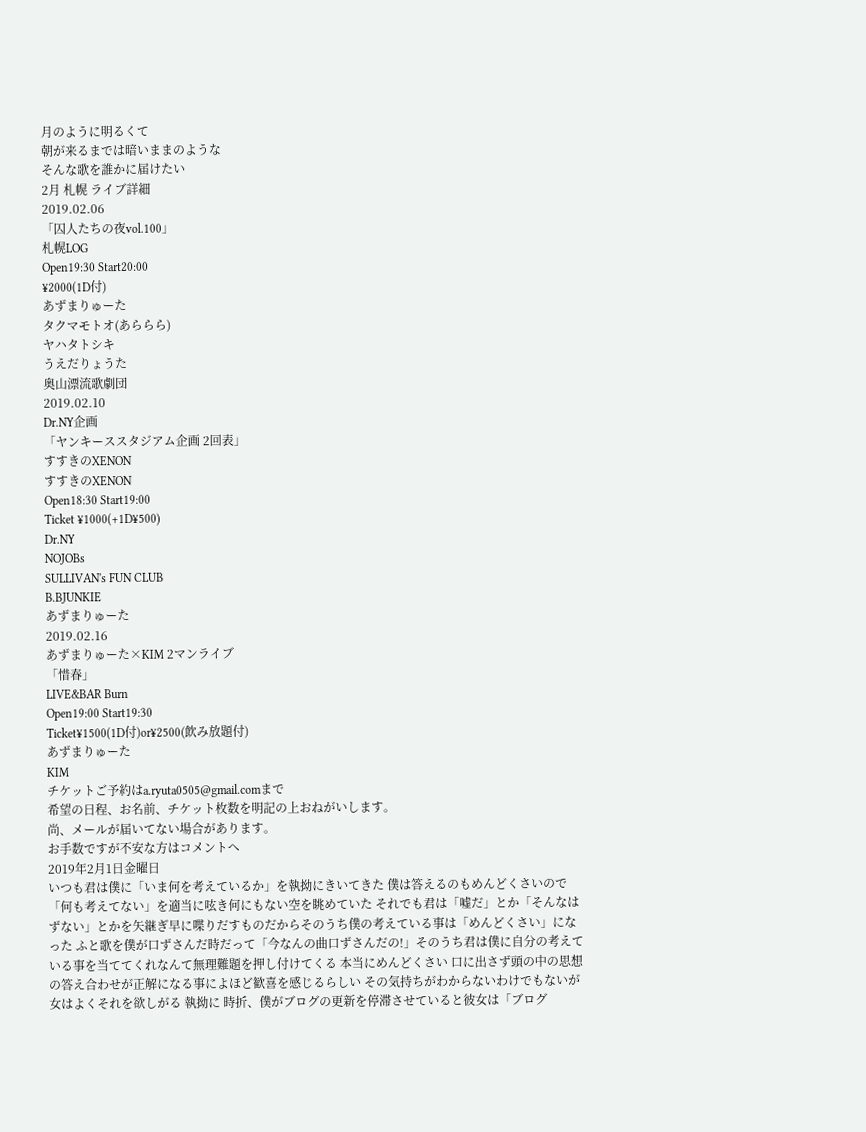月のように明るくて
朝が来るまでは暗いままのような
そんな歌を誰かに届けたい
2月 札幌 ライブ詳細
2019.02.06
「囚人たちの夜vol.100」
札幌LOG
Open19:30 Start20:00
¥2000(1D付)
あずまりゅーた
タクマモトオ(あららら)
ヤハタトシキ
うえだりょうた
奥山漂流歌劇団
2019.02.10
Dr.NY企画
「ヤンキーススタジアム企画 2回表」
すすきのXENON
すすきのXENON
Open18:30 Start19:00
Ticket ¥1000(+1D¥500)
Dr.NY
NOJOBs
SULLIVAN's FUN CLUB
B.BJUNKIE
あずまりゅーた
2019.02.16
あずまりゅーた×KIM 2マンライブ
「惜春」
LIVE&BAR Burn
Open19:00 Start19:30
Ticket¥1500(1D付)or¥2500(飲み放題付)
あずまりゅーた
KIM
チケットご予約はa.ryuta0505@gmail.comまで
希望の日程、お名前、チケット枚数を明記の上おねがいします。
尚、メールが届いてない場合があります。
お手数ですが不安な方はコメントへ
2019年2月1日金曜日
いつも君は僕に「いま何を考えているか」を執拗にきいてきた 僕は答えるのもめんどくさいので「何も考えてない」を適当に呟き何にもない空を眺めていた それでも君は「嘘だ」とか「そんなはずない」とかを矢継ぎ早に喋りだすものだからそのうち僕の考えている事は「めんどくさい」になった ふと歌を僕が口ずさんだ時だって「今なんの曲口ずさんだの!」そのうち君は僕に自分の考えている事を当ててくれなんて無理難題を押し付けてくる 本当にめんどくさい 口に出さず頭の中の思想の答え合わせが正解になる事によほど歓喜を感じるらしい その気持ちがわからないわけでもないが 女はよくそれを欲しがる 執拗に 時折、僕がブログの更新を停滞させていると彼女は「ブログ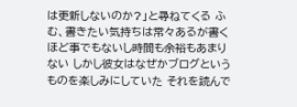は更新しないのか?」と尋ねてくる ふむ、書きたい気持ちは常々あるが書くほど事でもないし時間も余裕もあまりない しかし彼女はなぜかブログというものを楽しみにしていた それを読んで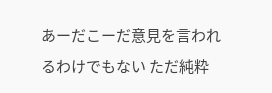あーだこーだ意見を言われるわけでもない ただ純粋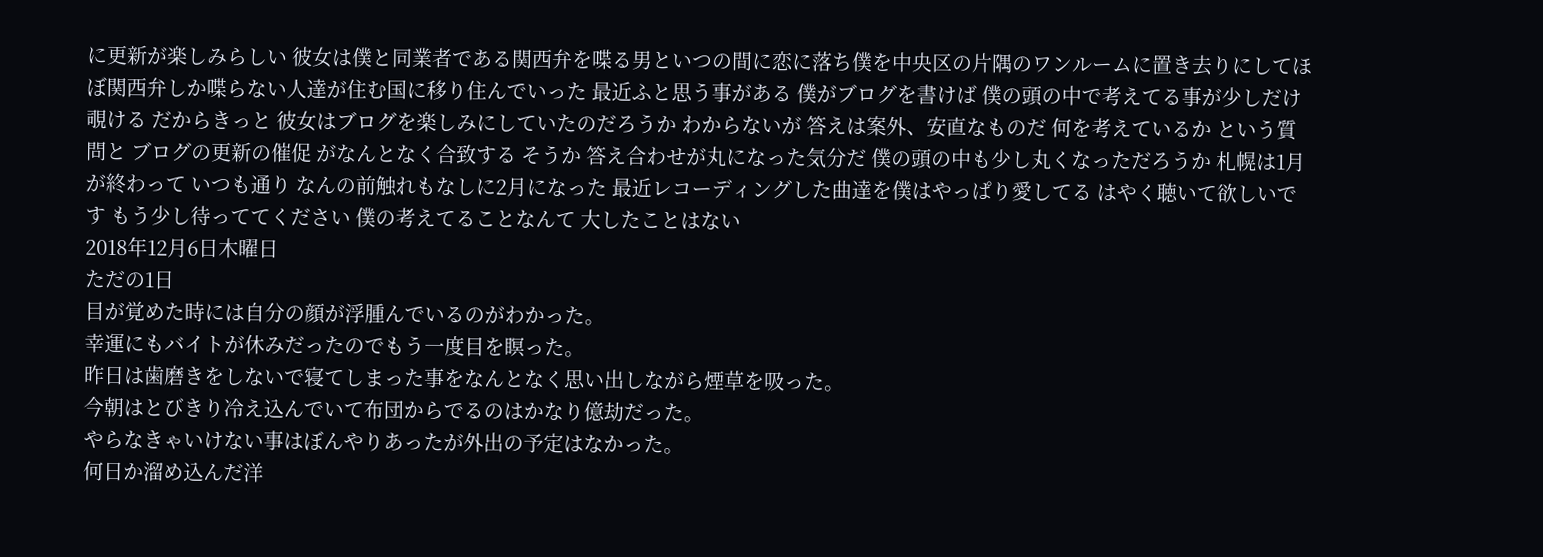に更新が楽しみらしい 彼女は僕と同業者である関西弁を喋る男といつの間に恋に落ち僕を中央区の片隅のワンルームに置き去りにしてほぼ関西弁しか喋らない人達が住む国に移り住んでいった 最近ふと思う事がある 僕がブログを書けば 僕の頭の中で考えてる事が少しだけ覗ける だからきっと 彼女はブログを楽しみにしていたのだろうか わからないが 答えは案外、安直なものだ 何を考えているか という質問と ブログの更新の催促 がなんとなく合致する そうか 答え合わせが丸になった気分だ 僕の頭の中も少し丸くなっただろうか 札幌は1月が終わって いつも通り なんの前触れもなしに2月になった 最近レコーディングした曲達を僕はやっぱり愛してる はやく聴いて欲しいです もう少し待っててください 僕の考えてることなんて 大したことはない
2018年12月6日木曜日
ただの1日
目が覚めた時には自分の顔が浮腫んでいるのがわかった。
幸運にもバイトが休みだったのでもう一度目を瞑った。
昨日は歯磨きをしないで寝てしまった事をなんとなく思い出しながら煙草を吸った。
今朝はとびきり冷え込んでいて布団からでるのはかなり億劫だった。
やらなきゃいけない事はぼんやりあったが外出の予定はなかった。
何日か溜め込んだ洋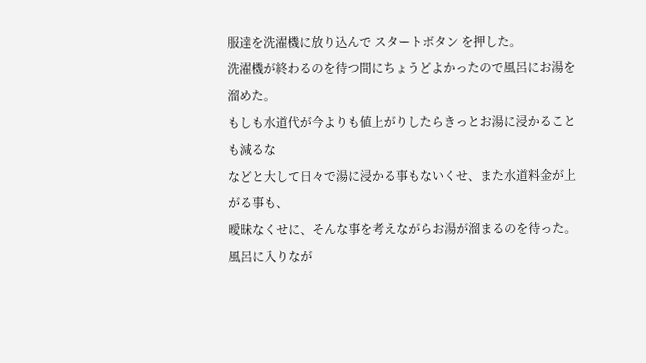服達を洗濯機に放り込んで スタートボタン を押した。
洗濯機が終わるのを待つ間にちょうどよかったので風呂にお湯を溜めた。
もしも水道代が今よりも値上がりしたらきっとお湯に浸かることも減るな
などと大して日々で湯に浸かる事もないくせ、また水道料金が上がる事も、
曖昧なくせに、そんな事を考えながらお湯が溜まるのを待った。
風呂に入りなが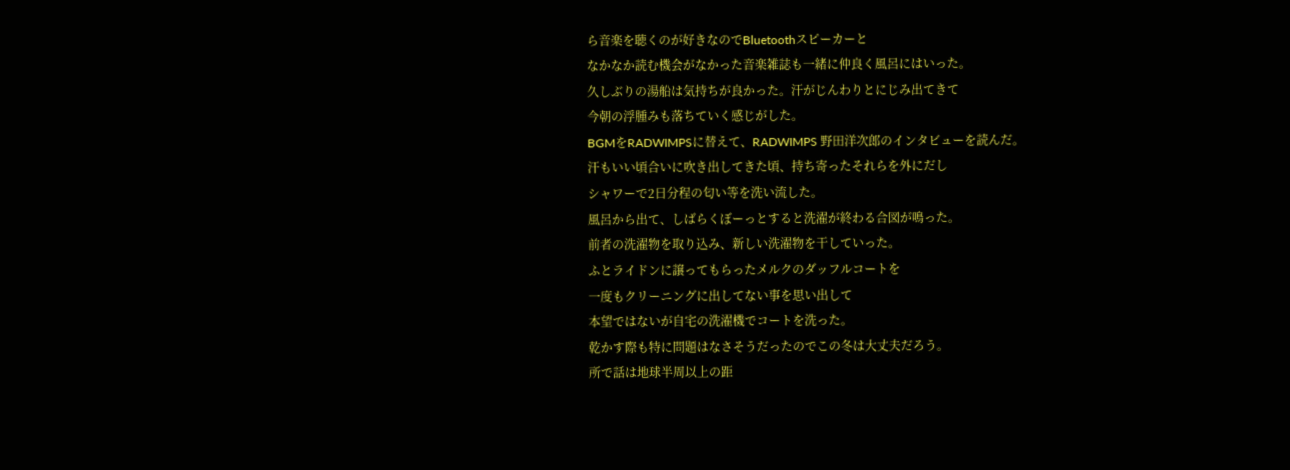ら音楽を聴くのが好きなのでBluetoothスピーカーと
なかなか読む機会がなかった音楽雑誌も一緒に仲良く風呂にはいった。
久しぶりの湯船は気持ちが良かった。汗がじんわりとにじみ出てきて
今朝の浮腫みも落ちていく感じがした。
BGMをRADWIMPSに替えて、RADWIMPS 野田洋次郎のインタビューを読んだ。
汗もいい頃合いに吹き出してきた頃、持ち寄ったそれらを外にだし
シャワーで2日分程の匂い等を洗い流した。
風呂から出て、しばらくぼーっとすると洗濯が終わる合図が鳴った。
前者の洗濯物を取り込み、新しい洗濯物を干していった。
ふとライドンに譲ってもらったメルクのダッフルコートを
一度もクリーニングに出してない事を思い出して
本望ではないが自宅の洗濯機でコートを洗った。
乾かす際も特に問題はなさそうだったのでこの冬は大丈夫だろう。
所で話は地球半周以上の距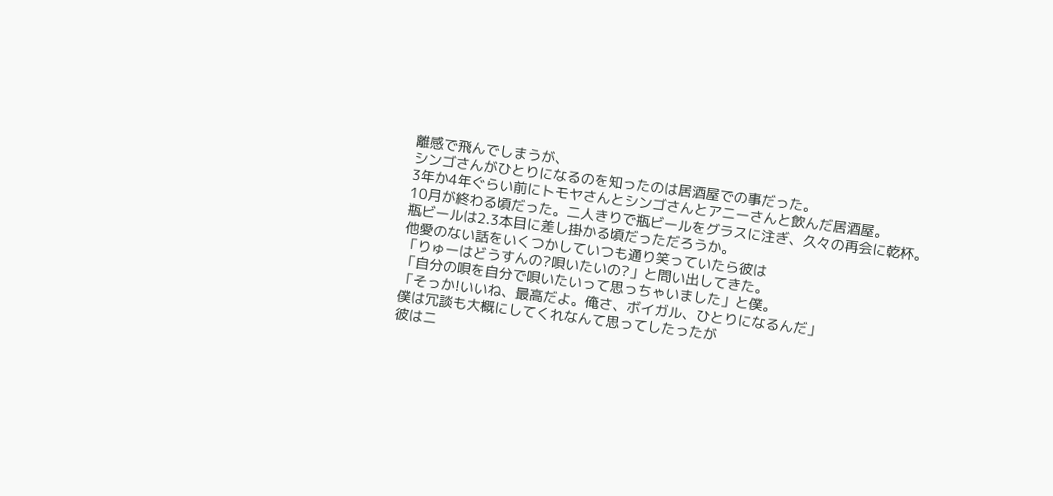離感で飛んでしまうが、
シンゴさんがひとりになるのを知ったのは居酒屋での事だった。
3年か4年ぐらい前にトモヤさんとシンゴさんとアニーさんと飲んだ居酒屋。
10月が終わる頃だった。二人きりで瓶ビールをグラスに注ぎ、久々の再会に乾杯。
瓶ビールは2.3本目に差し掛かる頃だっただろうか。
他愛のない話をいくつかしていつも通り笑っていたら彼は
「りゅーはどうすんの?唄いたいの?」と問い出してきた。
「自分の唄を自分で唄いたいって思っちゃいました」と僕。
「そっか!いいね、最高だよ。俺さ、ボイガル、ひとりになるんだ」
僕は冗談も大概にしてくれなんて思ってしたったが
彼はニ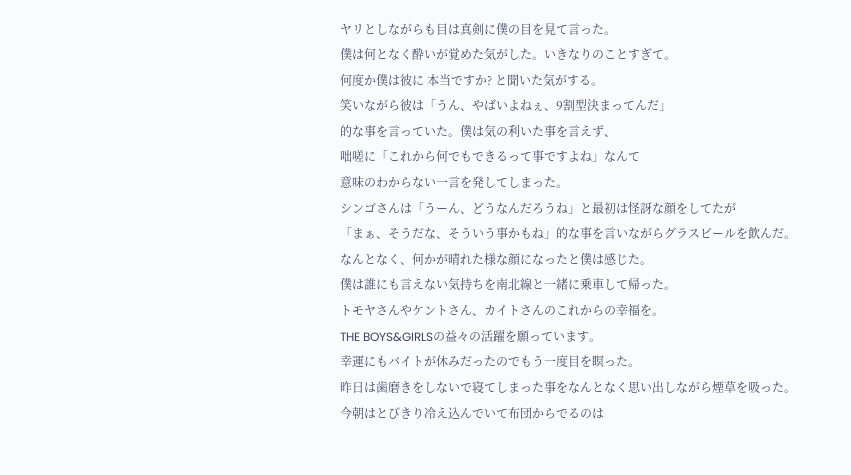ヤリとしながらも目は真剣に僕の目を見て言った。
僕は何となく酔いが覚めた気がした。いきなりのことすぎて。
何度か僕は彼に 本当ですか? と聞いた気がする。
笑いながら彼は「うん、やばいよねぇ、9割型決まってんだ」
的な事を言っていた。僕は気の利いた事を言えず、
咄嗟に「これから何でもできるって事ですよね」なんて
意味のわからない一言を発してしまった。
シンゴさんは「うーん、どうなんだろうね」と最初は怪訝な顔をしてたが
「まぁ、そうだな、そういう事かもね」的な事を言いながらグラスビールを飲んだ。
なんとなく、何かが晴れた様な顔になったと僕は感じた。
僕は誰にも言えない気持ちを南北線と一緒に乗車して帰った。
トモヤさんやケントさん、カイトさんのこれからの幸福を。
THE BOYS&GIRLSの益々の活躍を願っています。
幸運にもバイトが休みだったのでもう一度目を瞑った。
昨日は歯磨きをしないで寝てしまった事をなんとなく思い出しながら煙草を吸った。
今朝はとびきり冷え込んでいて布団からでるのは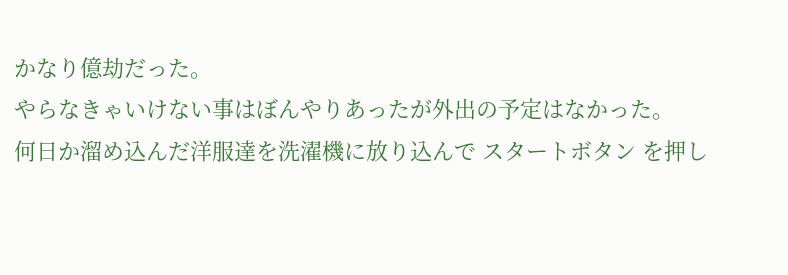かなり億劫だった。
やらなきゃいけない事はぼんやりあったが外出の予定はなかった。
何日か溜め込んだ洋服達を洗濯機に放り込んで スタートボタン を押し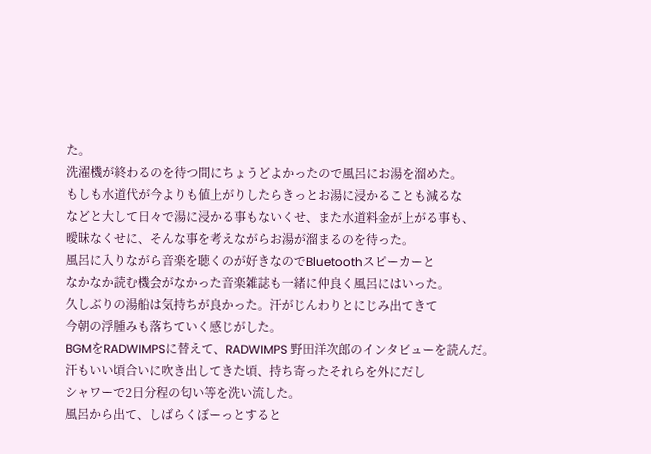た。
洗濯機が終わるのを待つ間にちょうどよかったので風呂にお湯を溜めた。
もしも水道代が今よりも値上がりしたらきっとお湯に浸かることも減るな
などと大して日々で湯に浸かる事もないくせ、また水道料金が上がる事も、
曖昧なくせに、そんな事を考えながらお湯が溜まるのを待った。
風呂に入りながら音楽を聴くのが好きなのでBluetoothスピーカーと
なかなか読む機会がなかった音楽雑誌も一緒に仲良く風呂にはいった。
久しぶりの湯船は気持ちが良かった。汗がじんわりとにじみ出てきて
今朝の浮腫みも落ちていく感じがした。
BGMをRADWIMPSに替えて、RADWIMPS 野田洋次郎のインタビューを読んだ。
汗もいい頃合いに吹き出してきた頃、持ち寄ったそれらを外にだし
シャワーで2日分程の匂い等を洗い流した。
風呂から出て、しばらくぼーっとすると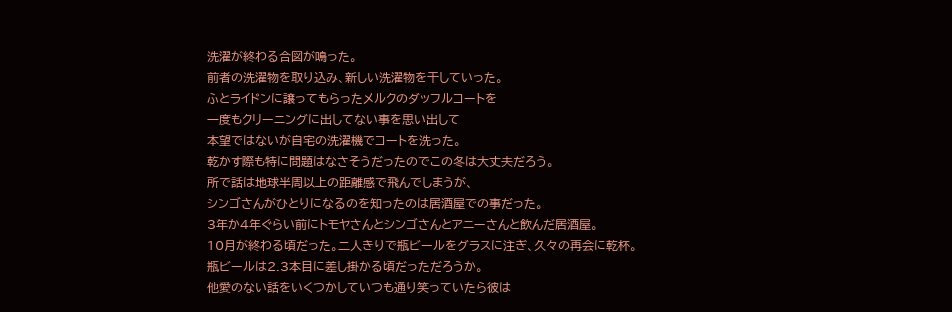洗濯が終わる合図が鳴った。
前者の洗濯物を取り込み、新しい洗濯物を干していった。
ふとライドンに譲ってもらったメルクのダッフルコートを
一度もクリーニングに出してない事を思い出して
本望ではないが自宅の洗濯機でコートを洗った。
乾かす際も特に問題はなさそうだったのでこの冬は大丈夫だろう。
所で話は地球半周以上の距離感で飛んでしまうが、
シンゴさんがひとりになるのを知ったのは居酒屋での事だった。
3年か4年ぐらい前にトモヤさんとシンゴさんとアニーさんと飲んだ居酒屋。
10月が終わる頃だった。二人きりで瓶ビールをグラスに注ぎ、久々の再会に乾杯。
瓶ビールは2.3本目に差し掛かる頃だっただろうか。
他愛のない話をいくつかしていつも通り笑っていたら彼は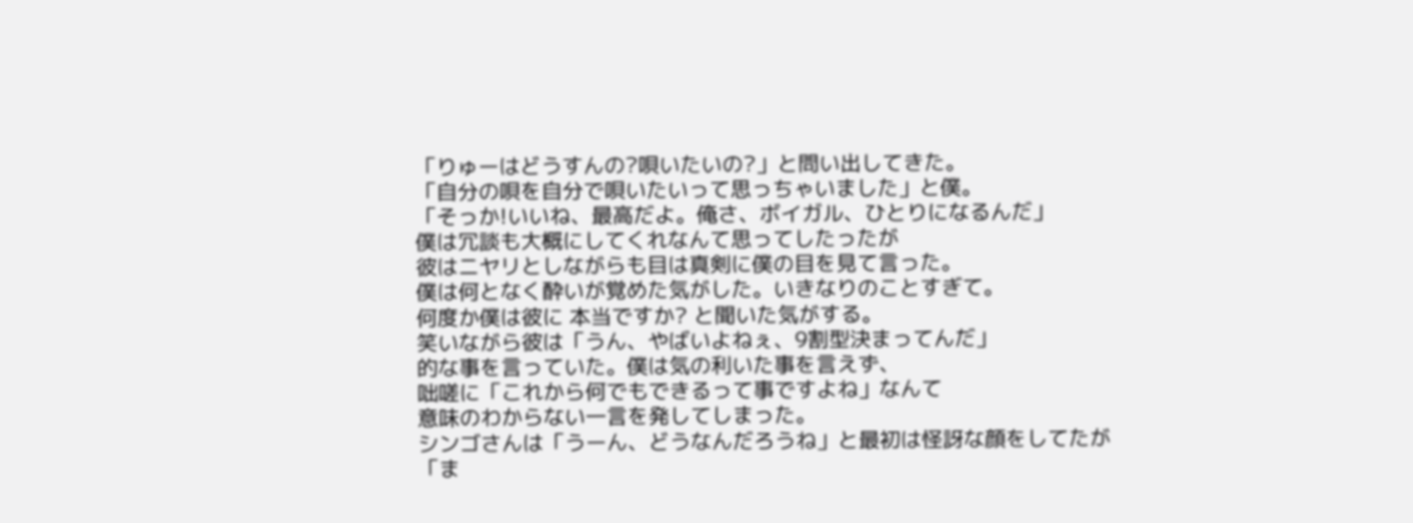「りゅーはどうすんの?唄いたいの?」と問い出してきた。
「自分の唄を自分で唄いたいって思っちゃいました」と僕。
「そっか!いいね、最高だよ。俺さ、ボイガル、ひとりになるんだ」
僕は冗談も大概にしてくれなんて思ってしたったが
彼はニヤリとしながらも目は真剣に僕の目を見て言った。
僕は何となく酔いが覚めた気がした。いきなりのことすぎて。
何度か僕は彼に 本当ですか? と聞いた気がする。
笑いながら彼は「うん、やばいよねぇ、9割型決まってんだ」
的な事を言っていた。僕は気の利いた事を言えず、
咄嗟に「これから何でもできるって事ですよね」なんて
意味のわからない一言を発してしまった。
シンゴさんは「うーん、どうなんだろうね」と最初は怪訝な顔をしてたが
「ま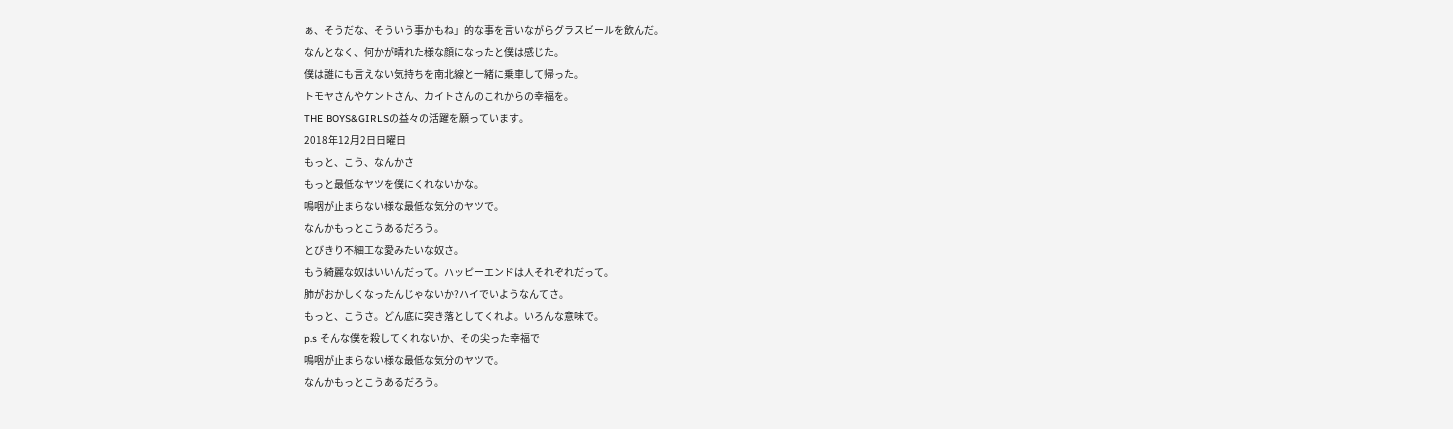ぁ、そうだな、そういう事かもね」的な事を言いながらグラスビールを飲んだ。
なんとなく、何かが晴れた様な顔になったと僕は感じた。
僕は誰にも言えない気持ちを南北線と一緒に乗車して帰った。
トモヤさんやケントさん、カイトさんのこれからの幸福を。
THE BOYS&GIRLSの益々の活躍を願っています。
2018年12月2日日曜日
もっと、こう、なんかさ
もっと最低なヤツを僕にくれないかな。
鳴咽が止まらない様な最低な気分のヤツで。
なんかもっとこうあるだろう。
とびきり不細工な愛みたいな奴さ。
もう綺麗な奴はいいんだって。ハッピーエンドは人それぞれだって。
肺がおかしくなったんじゃないか?ハイでいようなんてさ。
もっと、こうさ。どん底に突き落としてくれよ。いろんな意味で。
p.s そんな僕を殺してくれないか、その尖った幸福で
鳴咽が止まらない様な最低な気分のヤツで。
なんかもっとこうあるだろう。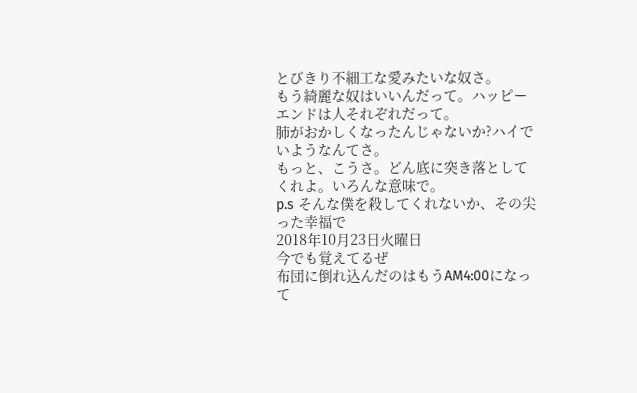とびきり不細工な愛みたいな奴さ。
もう綺麗な奴はいいんだって。ハッピーエンドは人それぞれだって。
肺がおかしくなったんじゃないか?ハイでいようなんてさ。
もっと、こうさ。どん底に突き落としてくれよ。いろんな意味で。
p.s そんな僕を殺してくれないか、その尖った幸福で
2018年10月23日火曜日
今でも覚えてるぜ
布団に倒れ込んだのはもうAM4:00になって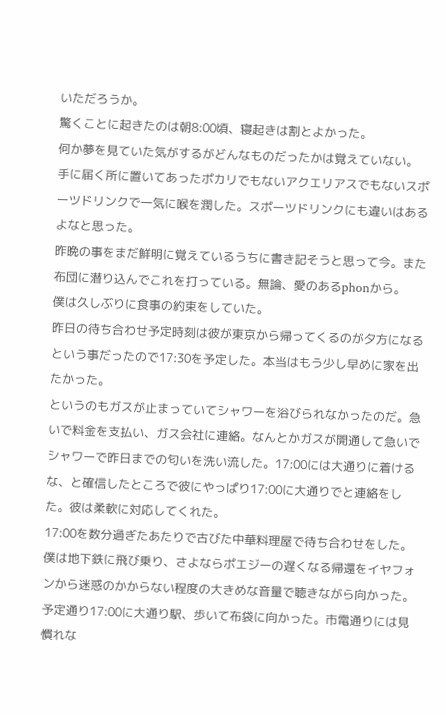いただろうか。
驚くことに起きたのは朝8:00頃、寝起きは割とよかった。
何か夢を見ていた気がするがどんなものだったかは覚えていない。
手に届く所に置いてあったポカリでもないアクエリアスでもないスポーツドリンクで一気に喉を潤した。スポーツドリンクにも違いはあるよなと思った。
昨晩の事をまだ鮮明に覚えているうちに書き記そうと思って今。また布団に潜り込んでこれを打っている。無論、愛のあるphonから。
僕は久しぶりに食事の約束をしていた。
昨日の待ち合わせ予定時刻は彼が東京から帰ってくるのが夕方になるという事だったので17:30を予定した。本当はもう少し早めに家を出たかった。
というのもガスが止まっていてシャワーを浴びられなかったのだ。急いで料金を支払い、ガス会社に連絡。なんとかガスが開通して急いでシャワーで昨日までの匂いを洗い流した。17:00には大通りに着けるな、と確信したところで彼にやっぱり17:00に大通りでと連絡をした。彼は柔軟に対応してくれた。
17:00を数分過ぎたあたりで古びた中華料理屋で待ち合わせをした。僕は地下鉄に飛び乗り、さよならポエジーの遅くなる帰還をイヤフォンから迷惑のかからない程度の大きめな音量で聴きながら向かった。
予定通り17:00に大通り駅、歩いて布袋に向かった。市電通りには見慣れな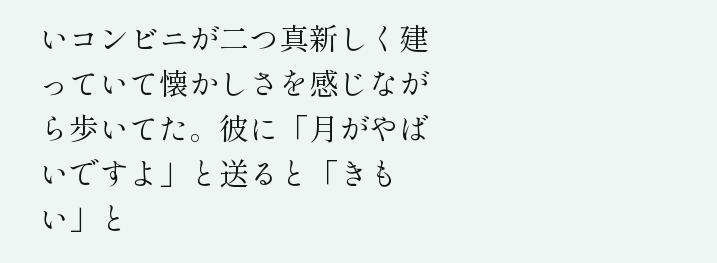いコンビニが二つ真新しく建っていて懐かしさを感じながら歩いてた。彼に「月がやばいですよ」と送ると「きもい」と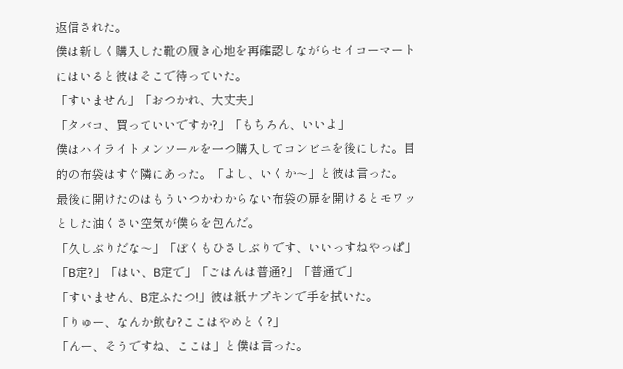返信された。
僕は新しく購入した靴の履き心地を再確認しながらセイコーマートにはいると彼はそこで待っていた。
「すいません」「おつかれ、大丈夫」
「タバコ、買っていいですか?」「もちろん、いいよ」
僕はハイライトメンソールを一つ購入してコンビニを後にした。目的の布袋はすぐ隣にあった。「よし、いくか〜」と彼は言った。
最後に開けたのはもういつかわからない布袋の扉を開けるとモワッとした油くさい空気が僕らを包んだ。
「久しぶりだな〜」「ぼくもひさしぶりです、いいっすねやっぱ」
「B定?」「はい、B定で」「ごはんは普通?」「普通で」
「すいません、B定ふたつ!」彼は紙ナプキンで手を拭いた。
「りゅー、なんか飲む?ここはやめとく?」
「んー、そうですね、ここは」と僕は言った。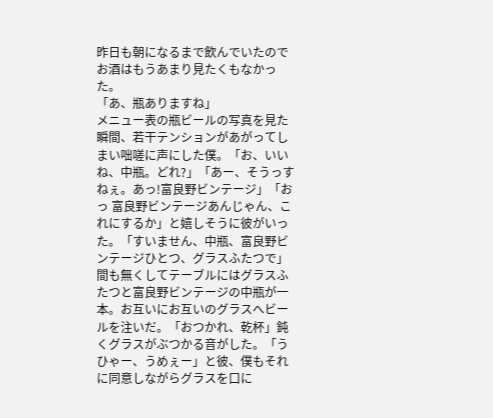昨日も朝になるまで飲んでいたのでお酒はもうあまり見たくもなかった。
「あ、瓶ありますね」
メニュー表の瓶ビールの写真を見た瞬間、若干テンションがあがってしまい咄嗟に声にした僕。「お、いいね、中瓶。どれ?」「あー、そうっすねぇ。あっ!富良野ビンテージ」「おっ 富良野ビンテージあんじゃん、これにするか」と嬉しそうに彼がいった。「すいません、中瓶、富良野ビンテージひとつ、グラスふたつで」間も無くしてテーブルにはグラスふたつと富良野ビンテージの中瓶が一本。お互いにお互いのグラスへビールを注いだ。「おつかれ、乾杯」鈍くグラスがぶつかる音がした。「うひゃー、うめぇー」と彼、僕もそれに同意しながらグラスを口に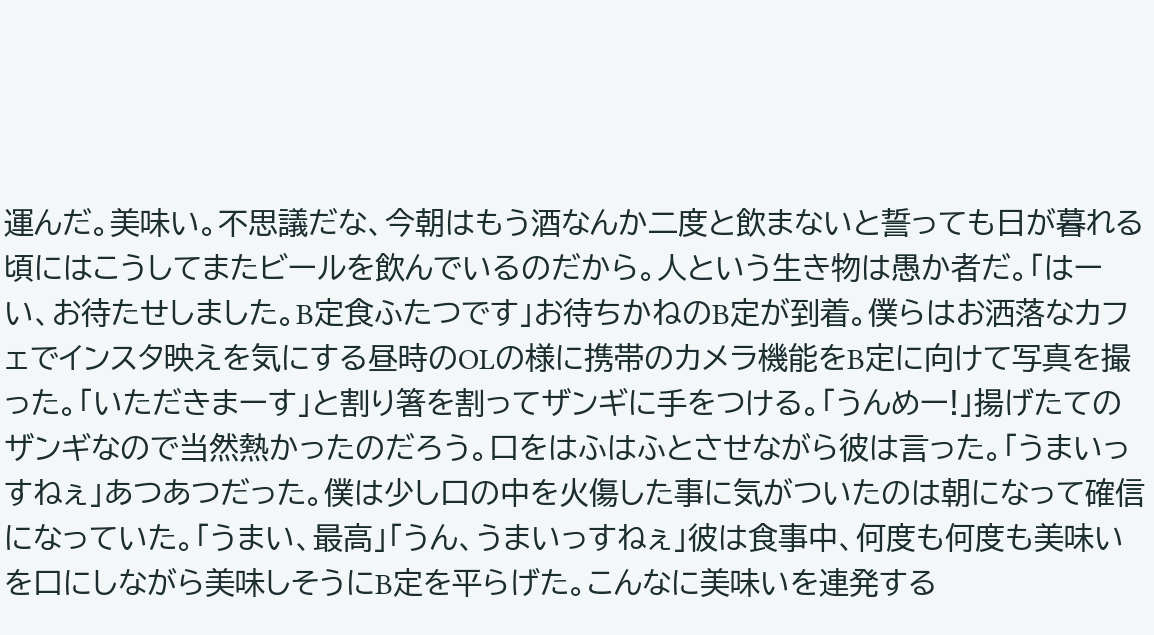運んだ。美味い。不思議だな、今朝はもう酒なんか二度と飲まないと誓っても日が暮れる頃にはこうしてまたビールを飲んでいるのだから。人という生き物は愚か者だ。「はーい、お待たせしました。B定食ふたつです」お待ちかねのB定が到着。僕らはお洒落なカフェでインスタ映えを気にする昼時のOLの様に携帯のカメラ機能をB定に向けて写真を撮った。「いただきまーす」と割り箸を割ってザンギに手をつける。「うんめー!」揚げたてのザンギなので当然熱かったのだろう。口をはふはふとさせながら彼は言った。「うまいっすねぇ」あつあつだった。僕は少し口の中を火傷した事に気がついたのは朝になって確信になっていた。「うまい、最高」「うん、うまいっすねぇ」彼は食事中、何度も何度も美味いを口にしながら美味しそうにB定を平らげた。こんなに美味いを連発する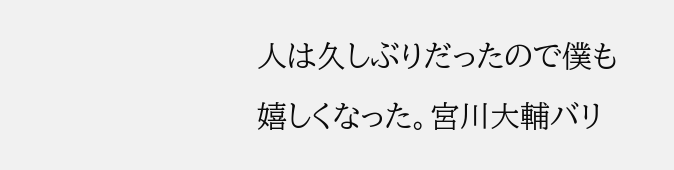人は久しぶりだったので僕も嬉しくなった。宮川大輔バリ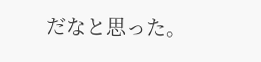だなと思った。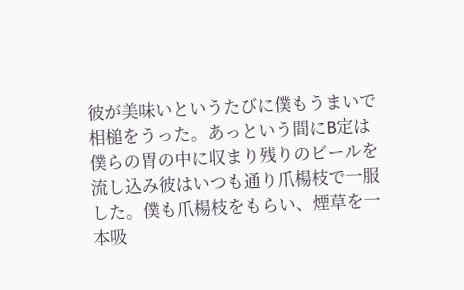彼が美味いというたびに僕もうまいで相槌をうった。あっという間にB定は僕らの胃の中に収まり残りのビールを流し込み彼はいつも通り爪楊枝で一服した。僕も爪楊枝をもらい、煙草を一本吸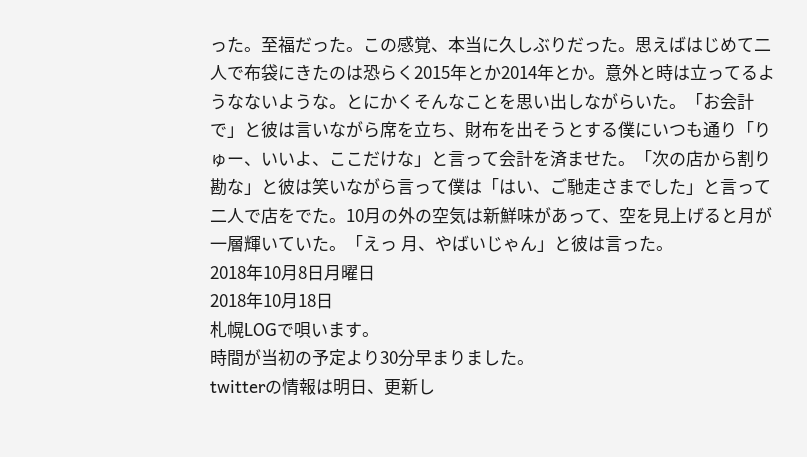った。至福だった。この感覚、本当に久しぶりだった。思えばはじめて二人で布袋にきたのは恐らく2015年とか2014年とか。意外と時は立ってるようなないような。とにかくそんなことを思い出しながらいた。「お会計で」と彼は言いながら席を立ち、財布を出そうとする僕にいつも通り「りゅー、いいよ、ここだけな」と言って会計を済ませた。「次の店から割り勘な」と彼は笑いながら言って僕は「はい、ご馳走さまでした」と言って二人で店をでた。10月の外の空気は新鮮味があって、空を見上げると月が一層輝いていた。「えっ 月、やばいじゃん」と彼は言った。
2018年10月8日月曜日
2018年10月18日
札幌LOGで唄います。
時間が当初の予定より30分早まりました。
twitterの情報は明日、更新し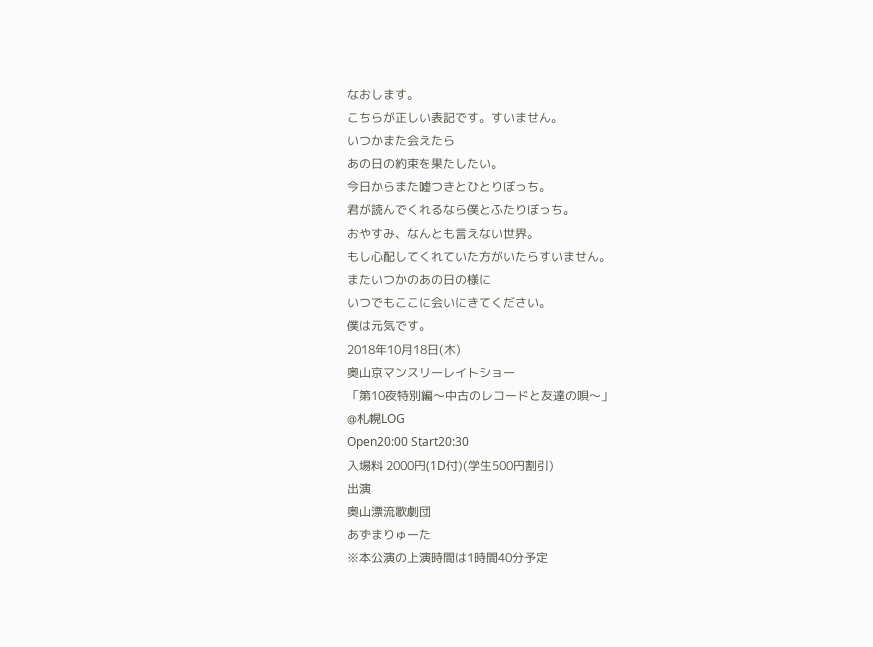なおします。
こちらが正しい表記です。すいません。
いつかまた会えたら
あの日の約束を果たしたい。
今日からまた嘘つきとひとりぼっち。
君が読んでくれるなら僕とふたりぼっち。
おやすみ、なんとも言えない世界。
もし心配してくれていた方がいたらすいません。
またいつかのあの日の様に
いつでもここに会いにきてください。
僕は元気です。
2018年10月18日(木)
奥山京マンスリーレイトショー
「第10夜特別編〜中古のレコードと友達の唄〜」
@札幌LOG
Open20:00 Start20:30
入場料 2000円(1D付)(学生500円割引)
出演
奥山漂流歌劇団
あずまりゅーた
※本公演の上演時間は1時間40分予定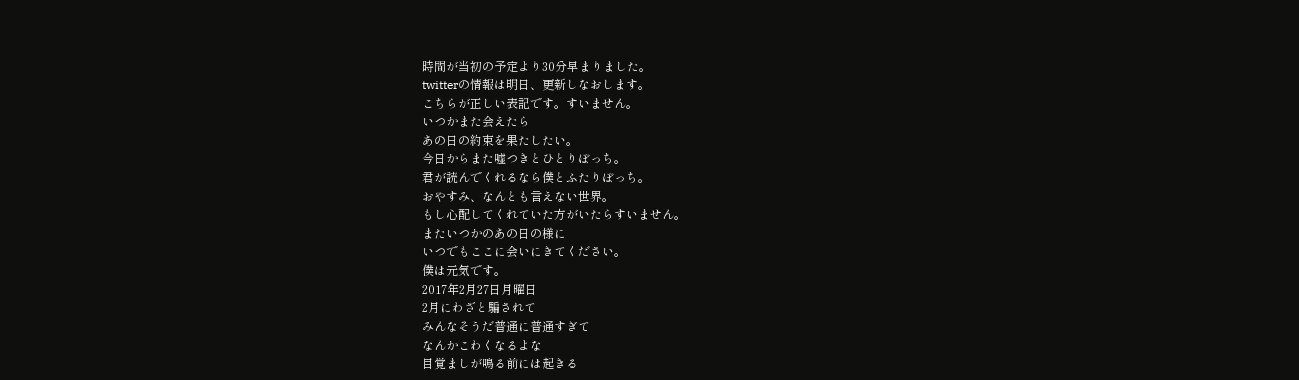時間が当初の予定より30分早まりました。
twitterの情報は明日、更新しなおします。
こちらが正しい表記です。すいません。
いつかまた会えたら
あの日の約束を果たしたい。
今日からまた嘘つきとひとりぼっち。
君が読んでくれるなら僕とふたりぼっち。
おやすみ、なんとも言えない世界。
もし心配してくれていた方がいたらすいません。
またいつかのあの日の様に
いつでもここに会いにきてください。
僕は元気です。
2017年2月27日月曜日
2月にわざと騙されて
みんなそうだ普通に普通すぎて
なんかこわくなるよな
目覚ましが鳴る前には起きる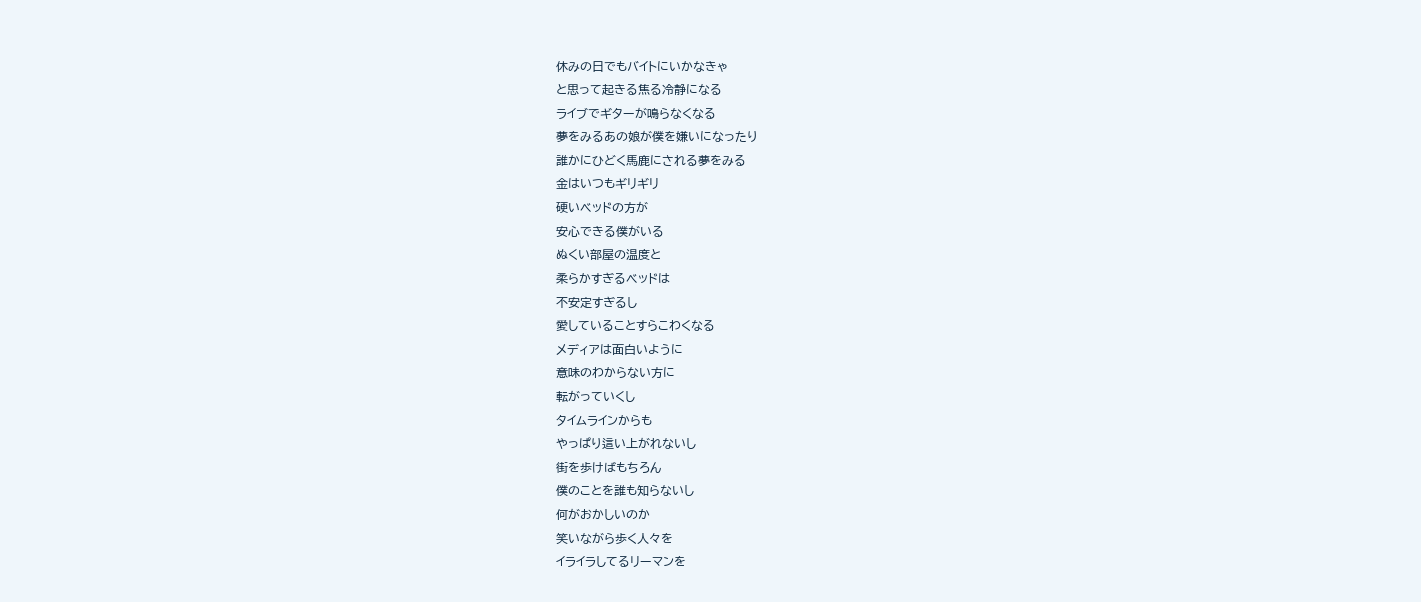休みの日でもバイトにいかなきゃ
と思って起きる焦る冷静になる
ライブでギターが鳴らなくなる
夢をみるあの娘が僕を嫌いになったり
誰かにひどく馬鹿にされる夢をみる
金はいつもギリギリ
硬いベッドの方が
安心できる僕がいる
ぬくい部屋の温度と
柔らかすぎるベッドは
不安定すぎるし
愛していることすらこわくなる
メディアは面白いように
意味のわからない方に
転がっていくし
タイムラインからも
やっぱり這い上がれないし
街を歩けばもちろん
僕のことを誰も知らないし
何がおかしいのか
笑いながら歩く人々を
イライラしてるリーマンを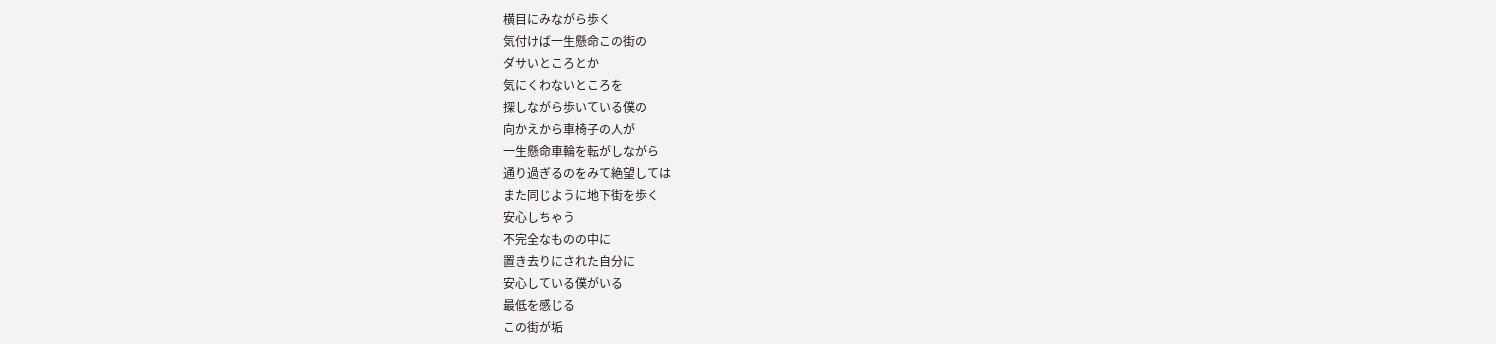横目にみながら歩く
気付けば一生懸命この街の
ダサいところとか
気にくわないところを
探しながら歩いている僕の
向かえから車椅子の人が
一生懸命車輪を転がしながら
通り過ぎるのをみて絶望しては
また同じように地下街を歩く
安心しちゃう
不完全なものの中に
置き去りにされた自分に
安心している僕がいる
最低を感じる
この街が垢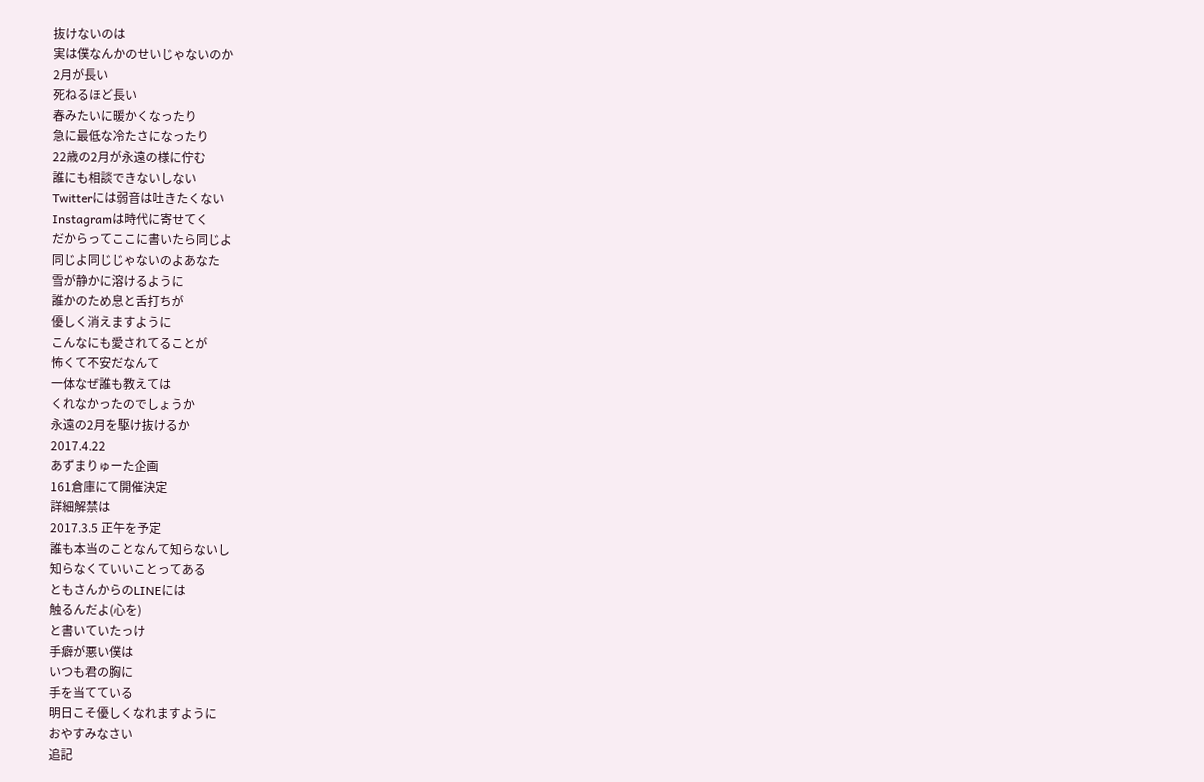抜けないのは
実は僕なんかのせいじゃないのか
2月が長い
死ねるほど長い
春みたいに暖かくなったり
急に最低な冷たさになったり
22歳の2月が永遠の様に佇む
誰にも相談できないしない
Twitterには弱音は吐きたくない
Instagramは時代に寄せてく
だからってここに書いたら同じよ
同じよ同じじゃないのよあなた
雪が静かに溶けるように
誰かのため息と舌打ちが
優しく消えますように
こんなにも愛されてることが
怖くて不安だなんて
一体なぜ誰も教えては
くれなかったのでしょうか
永遠の2月を駆け抜けるか
2017.4.22
あずまりゅーた企画
161倉庫にて開催決定
詳細解禁は
2017.3.5 正午を予定
誰も本当のことなんて知らないし
知らなくていいことってある
ともさんからのLINEには
触るんだよ(心を)
と書いていたっけ
手癖が悪い僕は
いつも君の胸に
手を当てている
明日こそ優しくなれますように
おやすみなさい
追記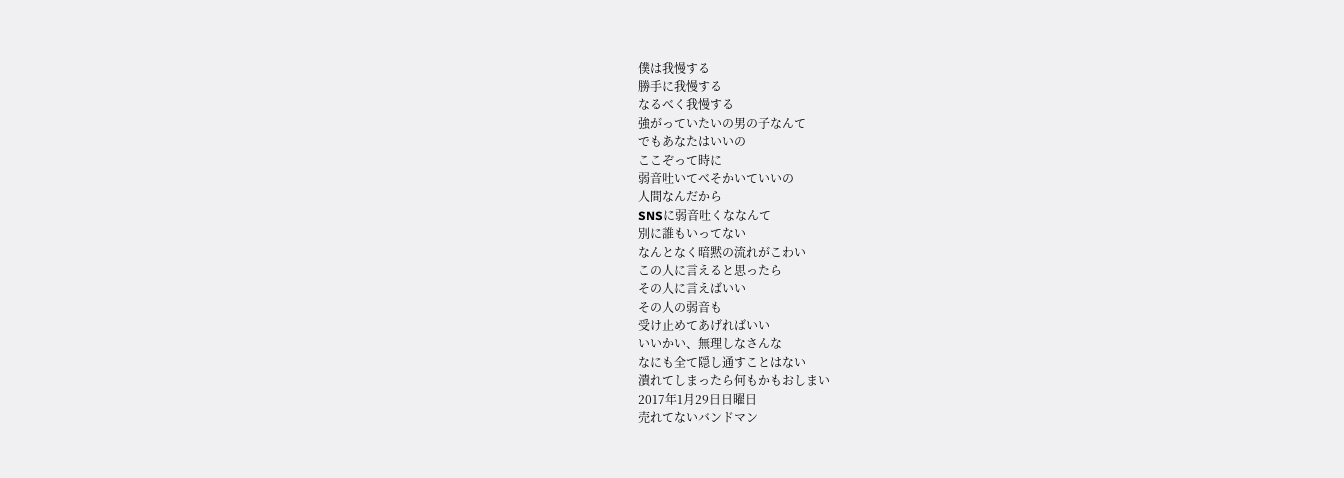僕は我慢する
勝手に我慢する
なるべく我慢する
強がっていたいの男の子なんて
でもあなたはいいの
ここぞって時に
弱音吐いてべそかいていいの
人間なんだから
SNSに弱音吐くななんて
別に誰もいってない
なんとなく暗黙の流れがこわい
この人に言えると思ったら
その人に言えばいい
その人の弱音も
受け止めてあげればいい
いいかい、無理しなさんな
なにも全て隠し通すことはない
潰れてしまったら何もかもおしまい
2017年1月29日日曜日
売れてないバンドマン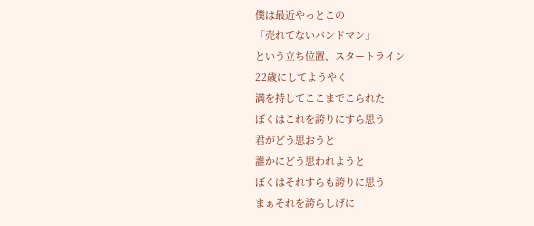僕は最近やっとこの
「売れてないバンドマン」
という立ち位置、スタートライン
22歳にしてようやく
満を持してここまでこられた
ぼくはこれを誇りにすら思う
君がどう思おうと
誰かにどう思われようと
ぼくはそれすらも誇りに思う
まぁそれを誇らしげに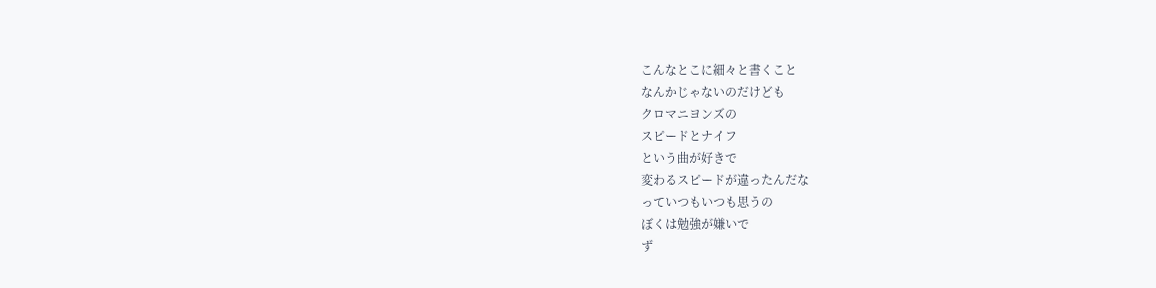こんなとこに細々と書くこと
なんかじゃないのだけども
クロマニヨンズの
スピードとナイフ
という曲が好きで
変わるスピードが違ったんだな
っていつもいつも思うの
ぼくは勉強が嫌いで
ず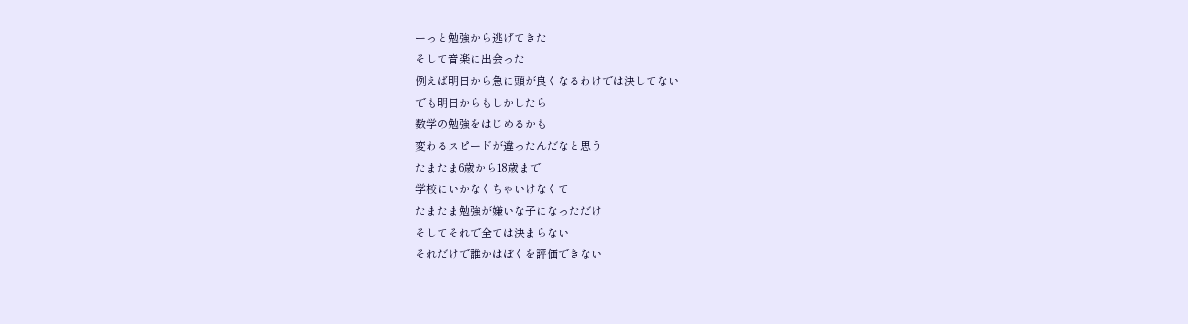ーっと勉強から逃げてきた
そして音楽に出会った
例えば明日から急に頭が良くなるわけでは決してない
でも明日からもしかしたら
数学の勉強をはじめるかも
変わるスピードが違ったんだなと思う
たまたま6歳から18歳まで
学校にいかなくちゃいけなくて
たまたま勉強が嫌いな子になっただけ
そしてそれで全ては決まらない
それだけで誰かはぼくを評価できない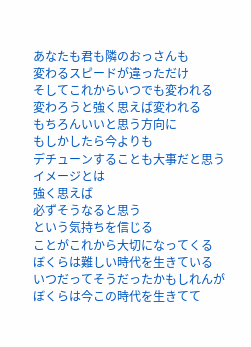あなたも君も隣のおっさんも
変わるスピードが違っただけ
そしてこれからいつでも変われる
変わろうと強く思えば変われる
もちろんいいと思う方向に
もしかしたら今よりも
デチューンすることも大事だと思う
イメージとは
強く思えば
必ずそうなると思う
という気持ちを信じる
ことがこれから大切になってくる
ぼくらは難しい時代を生きている
いつだってそうだったかもしれんが
ぼくらは今この時代を生きてて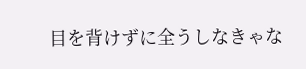目を背けずに全うしなきゃな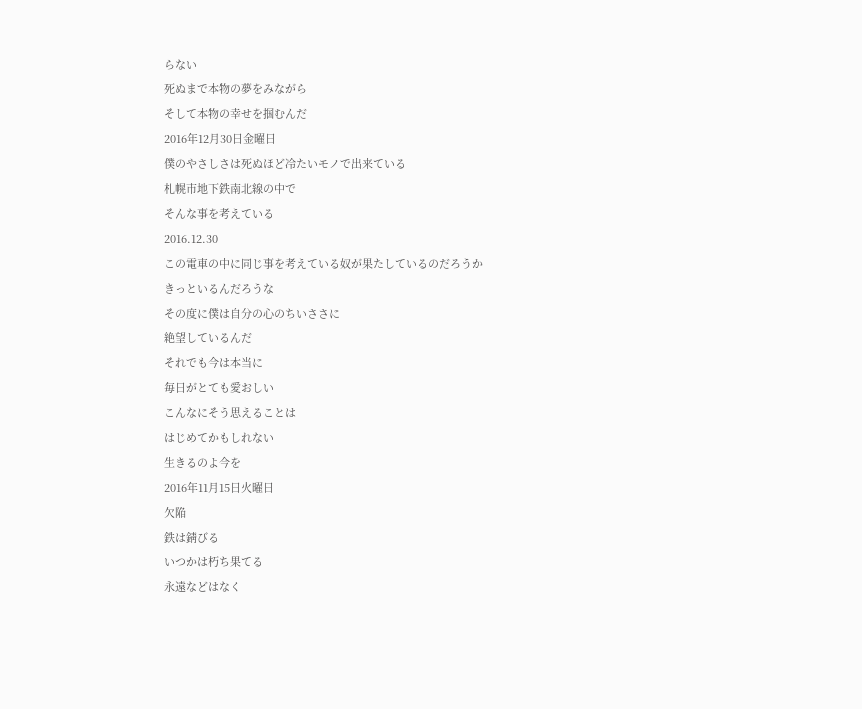らない
死ぬまで本物の夢をみながら
そして本物の幸せを掴むんだ
2016年12月30日金曜日
僕のやさしさは死ぬほど冷たいモノで出来ている
札幌市地下鉄南北線の中で
そんな事を考えている
2016.12.30
この電車の中に同じ事を考えている奴が果たしているのだろうか
きっといるんだろうな
その度に僕は自分の心のちいささに
絶望しているんだ
それでも今は本当に
毎日がとても愛おしい
こんなにそう思えることは
はじめてかもしれない
生きるのよ今を
2016年11月15日火曜日
欠陥
鉄は錆びる
いつかは朽ち果てる
永遠などはなく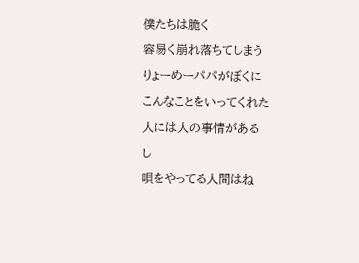僕たちは脆く
容易く崩れ落ちてしまう
りょーめーパパがぼくに
こんなことをいってくれた
人には人の事情がある
し
唄をやってる人間はね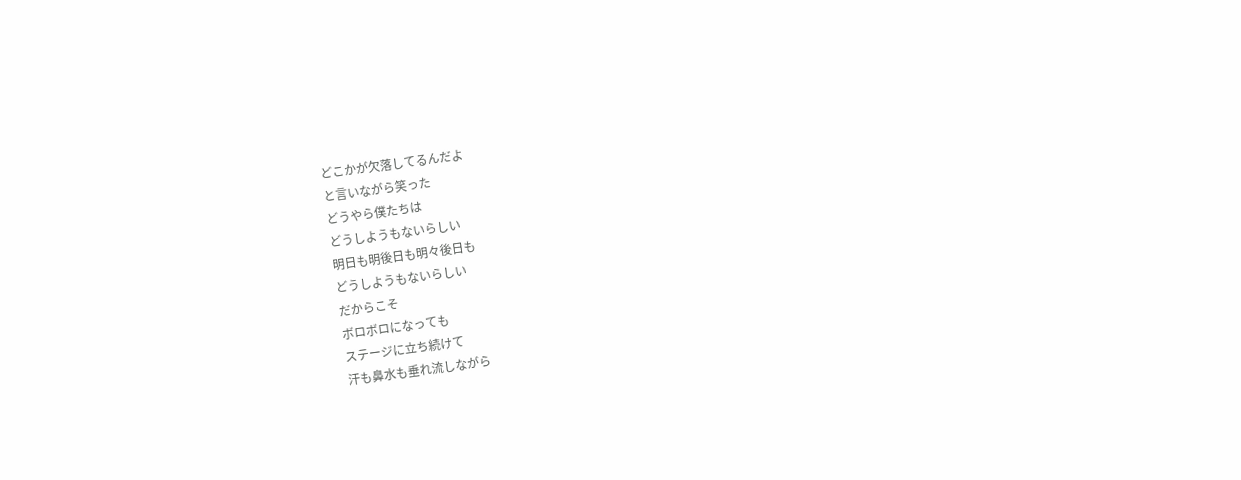どこかが欠落してるんだよ
と言いながら笑った
どうやら僕たちは
どうしようもないらしい
明日も明後日も明々後日も
どうしようもないらしい
だからこそ
ボロボロになっても
ステージに立ち続けて
汗も鼻水も垂れ流しながら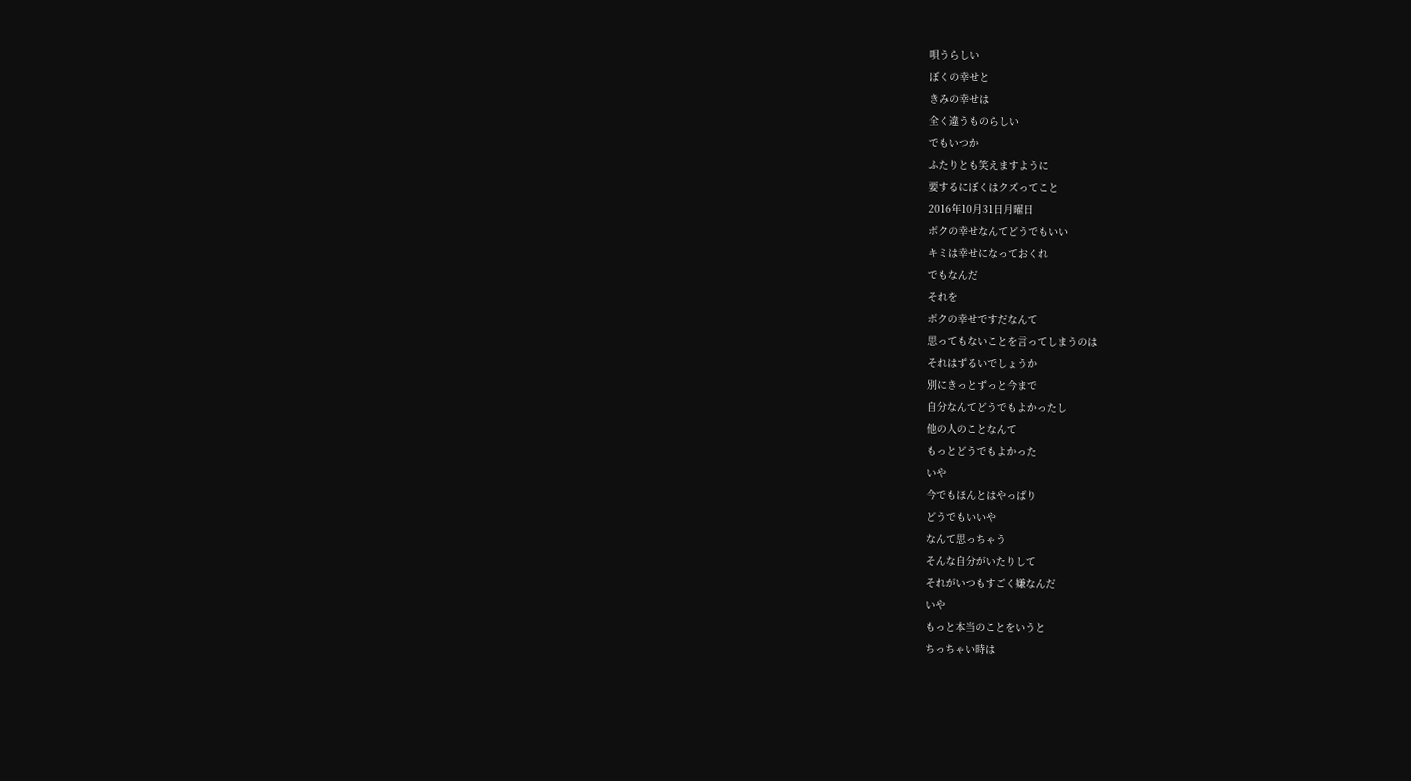唄うらしい
ぼくの幸せと
きみの幸せは
全く違うものらしい
でもいつか
ふたりとも笑えますように
要するにぼくはクズってこと
2016年10月31日月曜日
ボクの幸せなんてどうでもいい
キミは幸せになっておくれ
でもなんだ
それを
ボクの幸せですだなんて
思ってもないことを言ってしまうのは
それはずるいでしょうか
別にきっとずっと今まで
自分なんてどうでもよかったし
他の人のことなんて
もっとどうでもよかった
いや
今でもほんとはやっぱり
どうでもいいや
なんて思っちゃう
そんな自分がいたりして
それがいつもすごく嫌なんだ
いや
もっと本当のことをいうと
ちっちゃい時は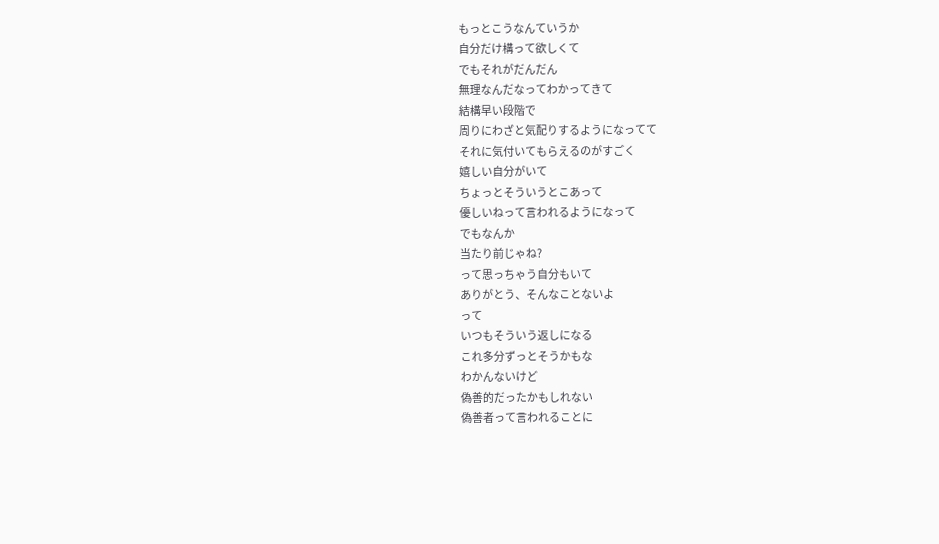もっとこうなんていうか
自分だけ構って欲しくて
でもそれがだんだん
無理なんだなってわかってきて
結構早い段階で
周りにわざと気配りするようになってて
それに気付いてもらえるのがすごく
嬉しい自分がいて
ちょっとそういうとこあって
優しいねって言われるようになって
でもなんか
当たり前じゃね?
って思っちゃう自分もいて
ありがとう、そんなことないよ
って
いつもそういう返しになる
これ多分ずっとそうかもな
わかんないけど
偽善的だったかもしれない
偽善者って言われることに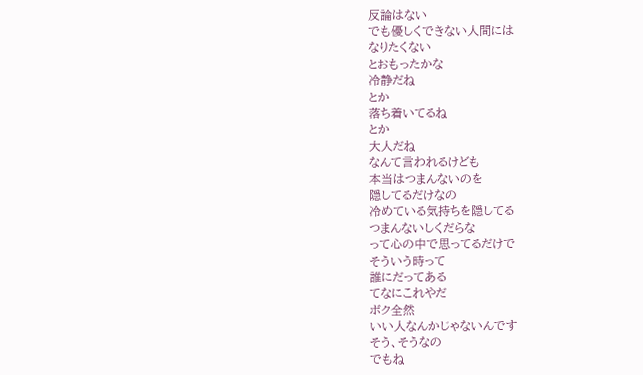反論はない
でも優しくできない人間には
なりたくない
とおもったかな
冷静だね
とか
落ち着いてるね
とか
大人だね
なんて言われるけども
本当はつまんないのを
隠してるだけなの
冷めている気持ちを隠してる
つまんないしくだらな
って心の中で思ってるだけで
そういう時って
誰にだってある
てなにこれやだ
ボク全然
いい人なんかじゃないんです
そう、そうなの
でもね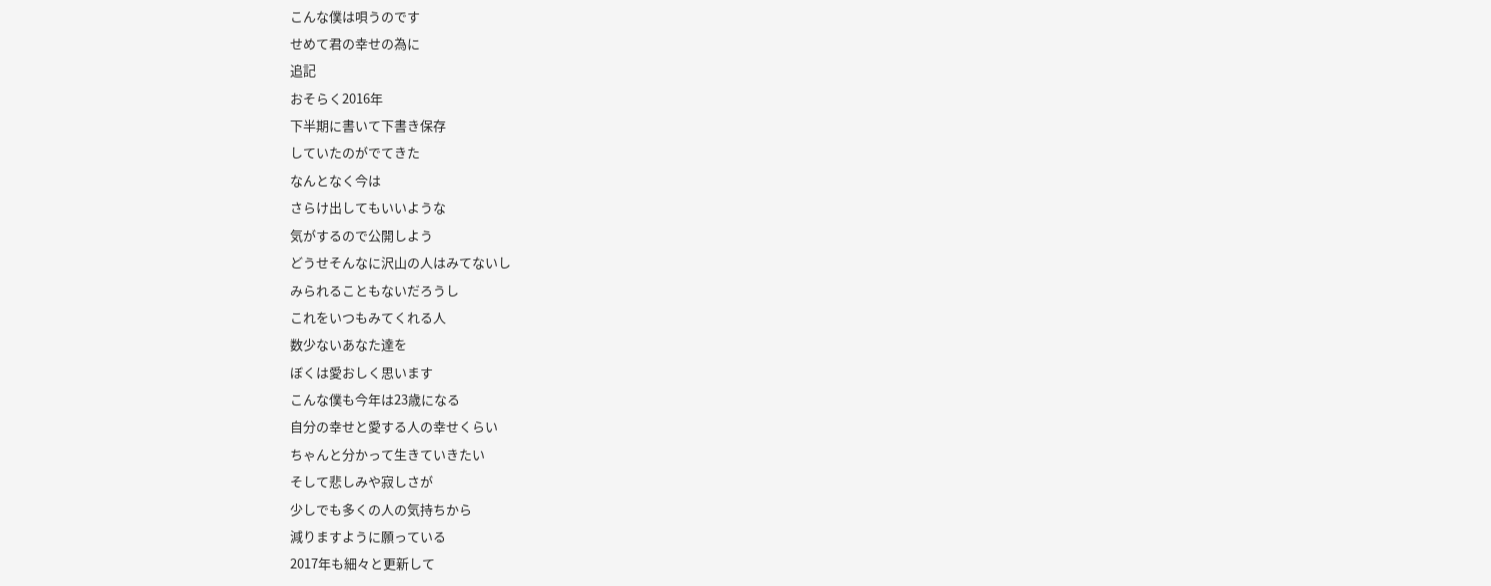こんな僕は唄うのです
せめて君の幸せの為に
追記
おそらく2016年
下半期に書いて下書き保存
していたのがでてきた
なんとなく今は
さらけ出してもいいような
気がするので公開しよう
どうせそんなに沢山の人はみてないし
みられることもないだろうし
これをいつもみてくれる人
数少ないあなた達を
ぼくは愛おしく思います
こんな僕も今年は23歳になる
自分の幸せと愛する人の幸せくらい
ちゃんと分かって生きていきたい
そして悲しみや寂しさが
少しでも多くの人の気持ちから
減りますように願っている
2017年も細々と更新して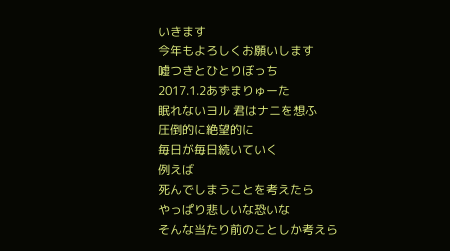いきます
今年もよろしくお願いします
嘘つきとひとりぼっち
2017.1.2あずまりゅーた
眠れないヨル 君はナニを想ふ
圧倒的に絶望的に
毎日が毎日続いていく
例えば
死んでしまうことを考えたら
やっぱり悲しいな恐いな
そんな当たり前のことしか考えら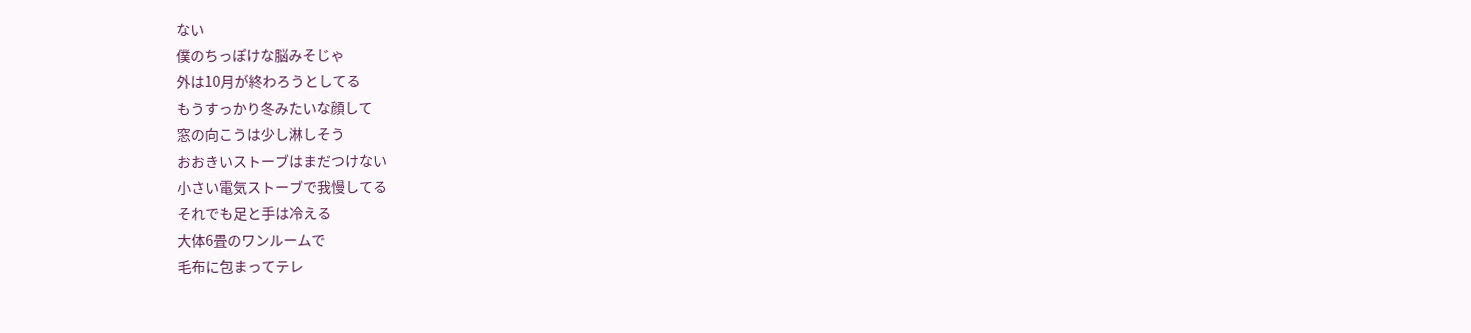ない
僕のちっぽけな脳みそじゃ
外は10月が終わろうとしてる
もうすっかり冬みたいな顔して
窓の向こうは少し淋しそう
おおきいストーブはまだつけない
小さい電気ストーブで我慢してる
それでも足と手は冷える
大体6畳のワンルームで
毛布に包まってテレ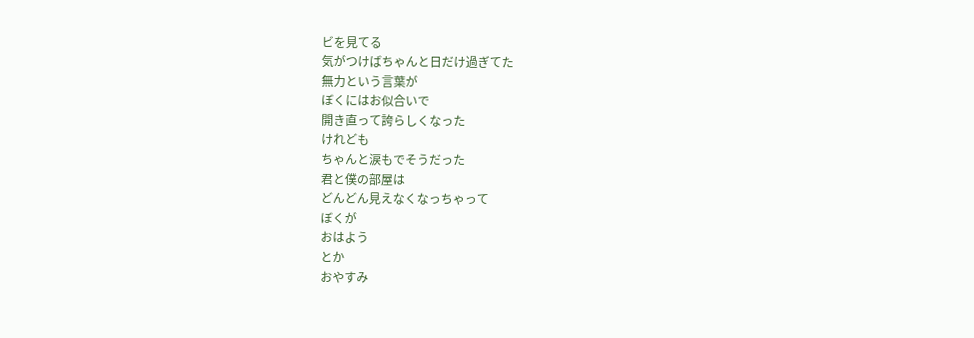ビを見てる
気がつけばちゃんと日だけ過ぎてた
無力という言葉が
ぼくにはお似合いで
開き直って誇らしくなった
けれども
ちゃんと涙もでそうだった
君と僕の部屋は
どんどん見えなくなっちゃって
ぼくが
おはよう
とか
おやすみ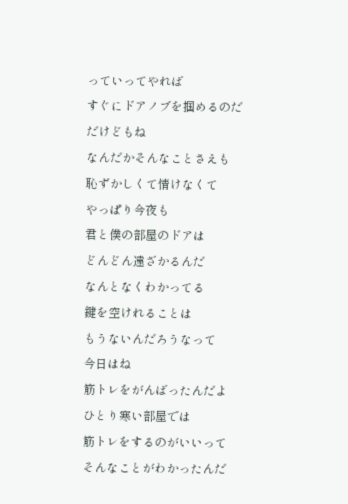っていってやれば
すぐにドアノブを掴めるのだ
だけどもね
なんだかそんなことさえも
恥ずかしくて情けなくて
やっぱり今夜も
君と僕の部屋のドアは
どんどん遠ざかるんだ
なんとなくわかってる
鍵を空けれることは
もうないんだろうなって
今日はね
筋トレをがんばったんだよ
ひとり寒い部屋では
筋トレをするのがいいって
そんなことがわかったんだ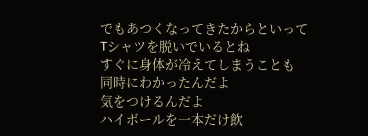でもあつくなってきたからといって
Tシャツを脱いでいるとね
すぐに身体が冷えてしまうことも
同時にわかったんだよ
気をつけるんだよ
ハイボールを一本だけ飲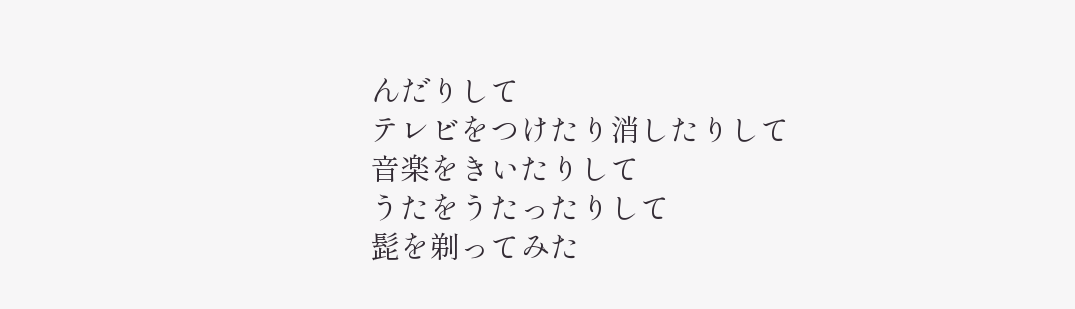んだりして
テレビをつけたり消したりして
音楽をきいたりして
うたをうたったりして
髭を剃ってみた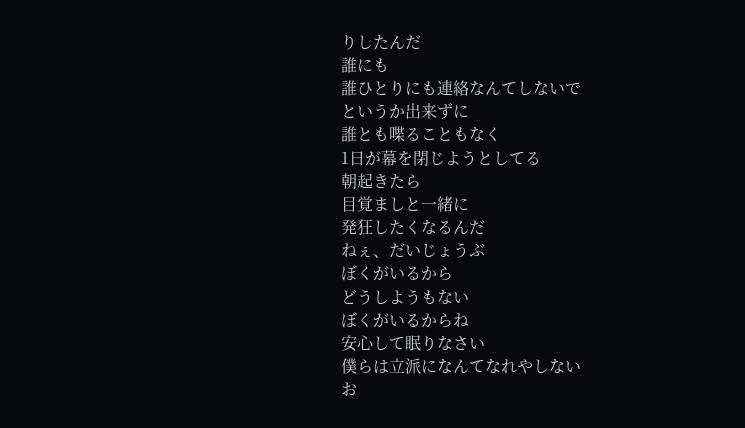りしたんだ
誰にも
誰ひとりにも連絡なんてしないで
というか出来ずに
誰とも喋ることもなく
1日が幕を閉じようとしてる
朝起きたら
目覚ましと一緒に
発狂したくなるんだ
ねぇ、だいじょうぶ
ぼくがいるから
どうしようもない
ぼくがいるからね
安心して眠りなさい
僕らは立派になんてなれやしない
お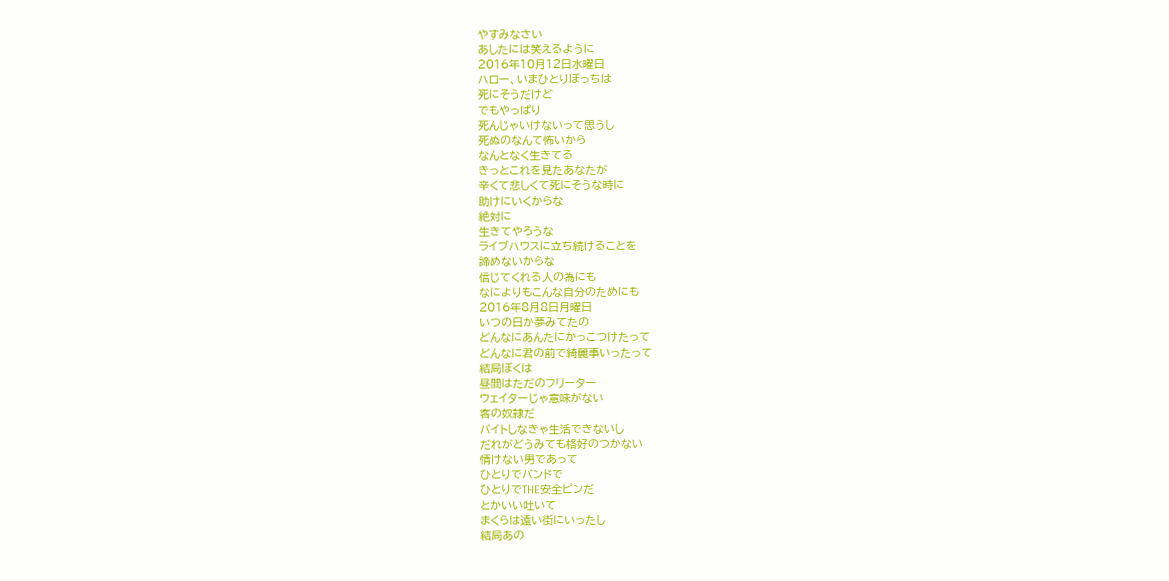やすみなさい
あしたには笑えるように
2016年10月12日水曜日
ハロー、いまひとりぼっちは
死にそうだけど
でもやっぱり
死んじゃいけないって思うし
死ぬのなんて怖いから
なんとなく生きてる
きっとこれを見たあなたが
辛くて悲しくて死にそうな時に
助けにいくからな
絶対に
生きてやろうな
ライブハウスに立ち続けることを
諦めないからな
信じてくれる人の為にも
なによりもこんな自分のためにも
2016年8月8日月曜日
いつの日か夢みてたの
どんなにあんたにかっこつけたって
どんなに君の前で綺麗事いったって
結局ぼくは
昼間はただのフリーター
ウェイターじゃ意味がない
客の奴隷だ
バイトしなきゃ生活できないし
だれがどうみても格好のつかない
情けない男であって
ひとりでバンドで
ひとりでTHE安全ピンだ
とかいい吐いて
まくらは遠い街にいったし
結局あの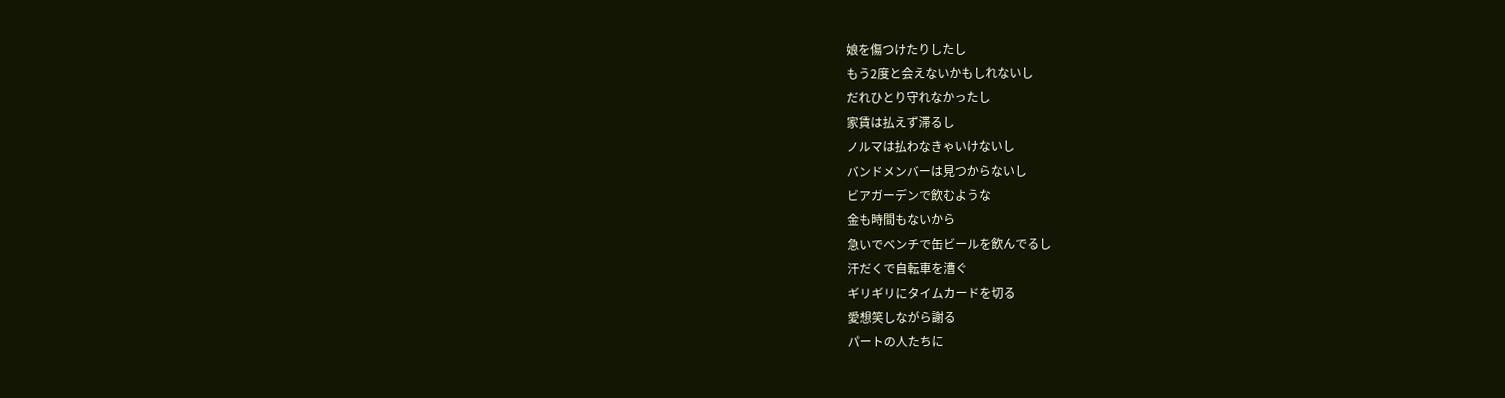娘を傷つけたりしたし
もう2度と会えないかもしれないし
だれひとり守れなかったし
家賃は払えず滞るし
ノルマは払わなきゃいけないし
バンドメンバーは見つからないし
ビアガーデンで飲むような
金も時間もないから
急いでベンチで缶ビールを飲んでるし
汗だくで自転車を漕ぐ
ギリギリにタイムカードを切る
愛想笑しながら謝る
パートの人たちに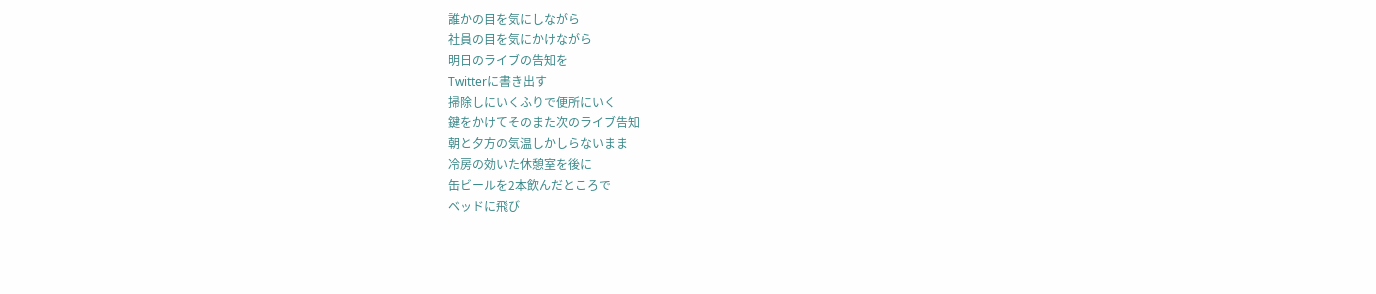誰かの目を気にしながら
社員の目を気にかけながら
明日のライブの告知を
Twitterに書き出す
掃除しにいくふりで便所にいく
鍵をかけてそのまた次のライブ告知
朝と夕方の気温しかしらないまま
冷房の効いた休憩室を後に
缶ビールを2本飲んだところで
ベッドに飛び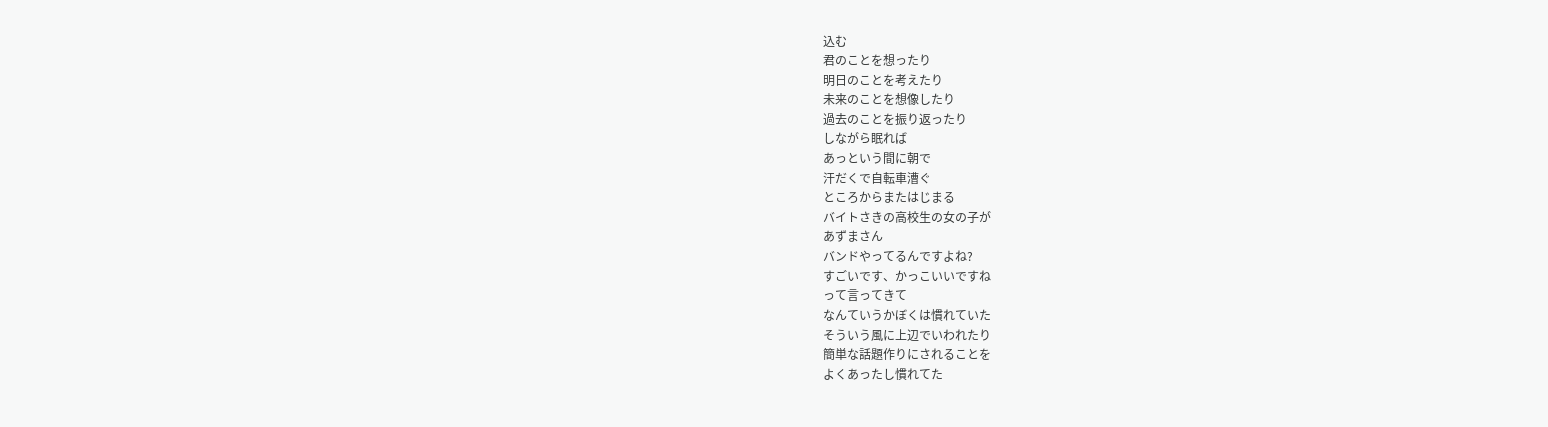込む
君のことを想ったり
明日のことを考えたり
未来のことを想像したり
過去のことを振り返ったり
しながら眠れば
あっという間に朝で
汗だくで自転車漕ぐ
ところからまたはじまる
バイトさきの高校生の女の子が
あずまさん
バンドやってるんですよね?
すごいです、かっこいいですね
って言ってきて
なんていうかぼくは慣れていた
そういう風に上辺でいわれたり
簡単な話題作りにされることを
よくあったし慣れてた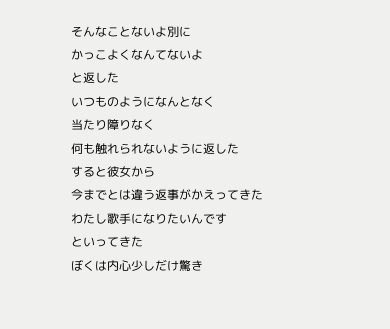そんなことないよ別に
かっこよくなんてないよ
と返した
いつものようになんとなく
当たり障りなく
何も触れられないように返した
すると彼女から
今までとは違う返事がかえってきた
わたし歌手になりたいんです
といってきた
ぼくは内心少しだけ驚き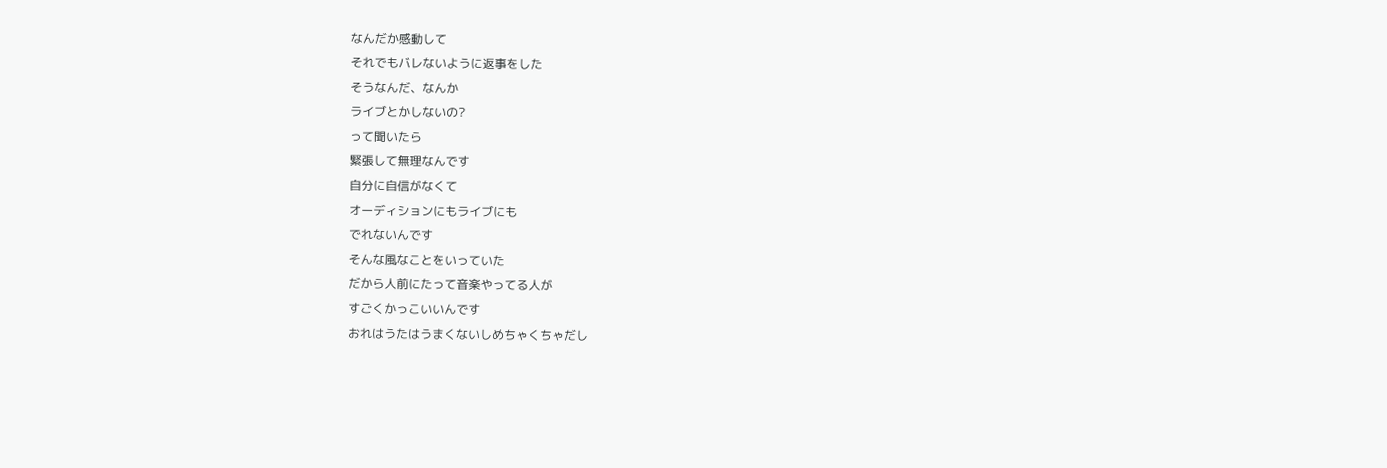なんだか感動して
それでもバレないように返事をした
そうなんだ、なんか
ライブとかしないの?
って聞いたら
緊張して無理なんです
自分に自信がなくて
オーディションにもライブにも
でれないんです
そんな風なことをいっていた
だから人前にたって音楽やってる人が
すごくかっこいいんです
おれはうたはうまくないしめちゃくちゃだし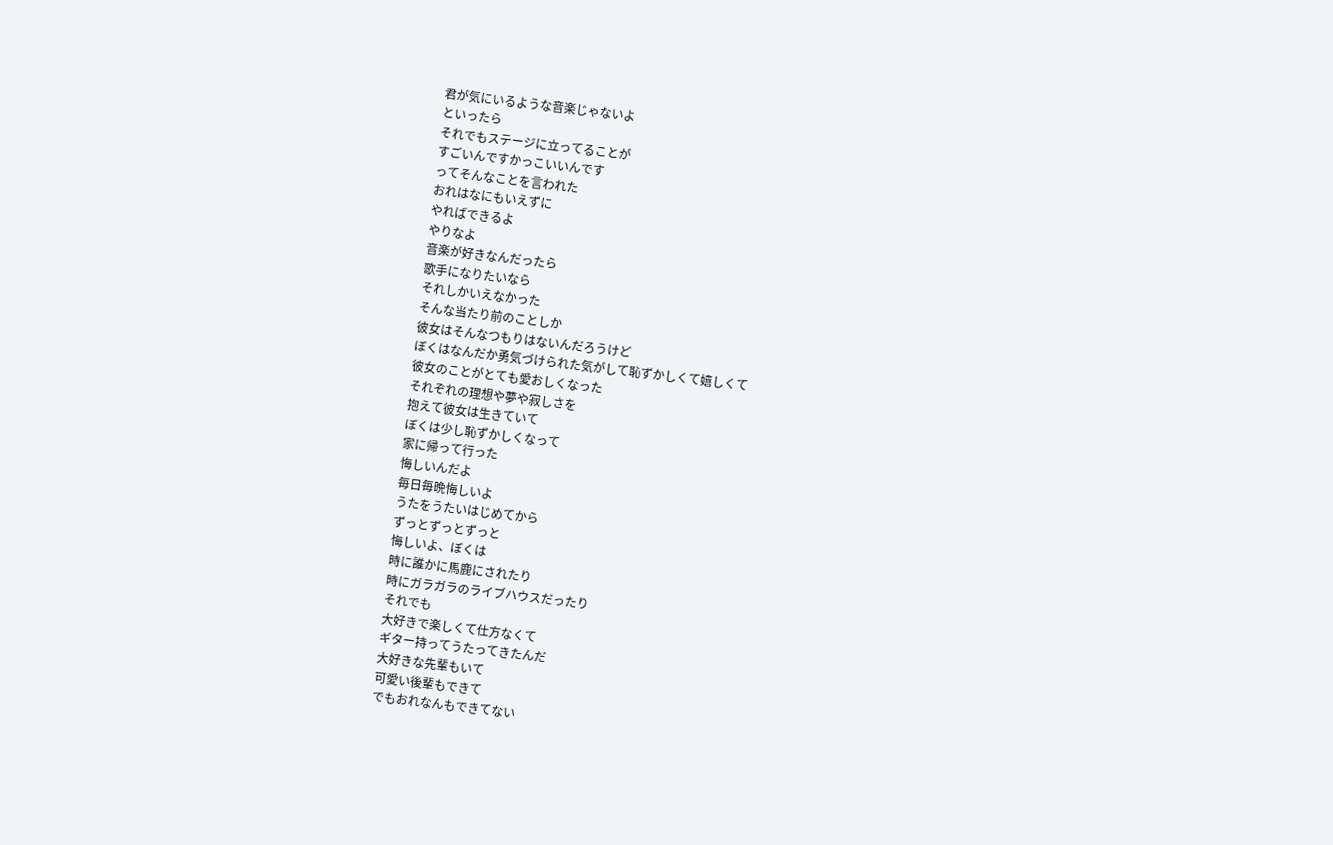君が気にいるような音楽じゃないよ
といったら
それでもステージに立ってることが
すごいんですかっこいいんです
ってそんなことを言われた
おれはなにもいえずに
やればできるよ
やりなよ
音楽が好きなんだったら
歌手になりたいなら
それしかいえなかった
そんな当たり前のことしか
彼女はそんなつもりはないんだろうけど
ぼくはなんだか勇気づけられた気がして恥ずかしくて嬉しくて
彼女のことがとても愛おしくなった
それぞれの理想や夢や寂しさを
抱えて彼女は生きていて
ぼくは少し恥ずかしくなって
家に帰って行った
悔しいんだよ
毎日毎晩悔しいよ
うたをうたいはじめてから
ずっとずっとずっと
悔しいよ、ぼくは
時に誰かに馬鹿にされたり
時にガラガラのライブハウスだったり
それでも
大好きで楽しくて仕方なくて
ギター持ってうたってきたんだ
大好きな先輩もいて
可愛い後輩もできて
でもおれなんもできてない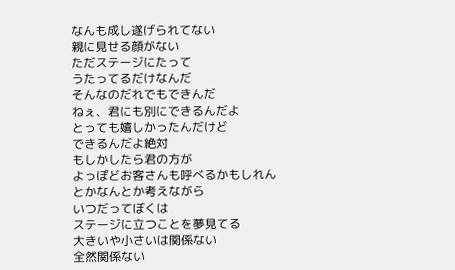なんも成し遂げられてない
親に見せる顔がない
ただステージにたって
うたってるだけなんだ
そんなのだれでもできんだ
ねぇ、君にも別にできるんだよ
とっても嬉しかったんだけど
できるんだよ絶対
もしかしたら君の方が
よっぽどお客さんも呼べるかもしれん
とかなんとか考えながら
いつだってぼくは
ステージに立つことを夢見てる
大きいや小さいは関係ない
全然関係ない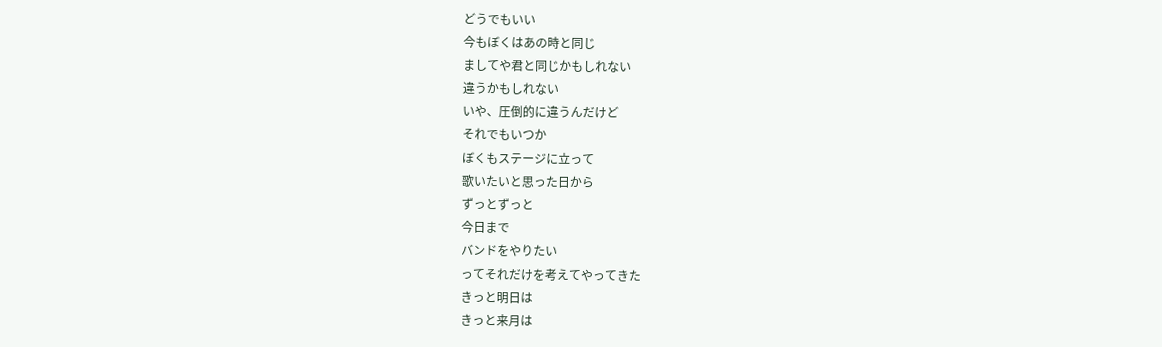どうでもいい
今もぼくはあの時と同じ
ましてや君と同じかもしれない
違うかもしれない
いや、圧倒的に違うんだけど
それでもいつか
ぼくもステージに立って
歌いたいと思った日から
ずっとずっと
今日まで
バンドをやりたい
ってそれだけを考えてやってきた
きっと明日は
きっと来月は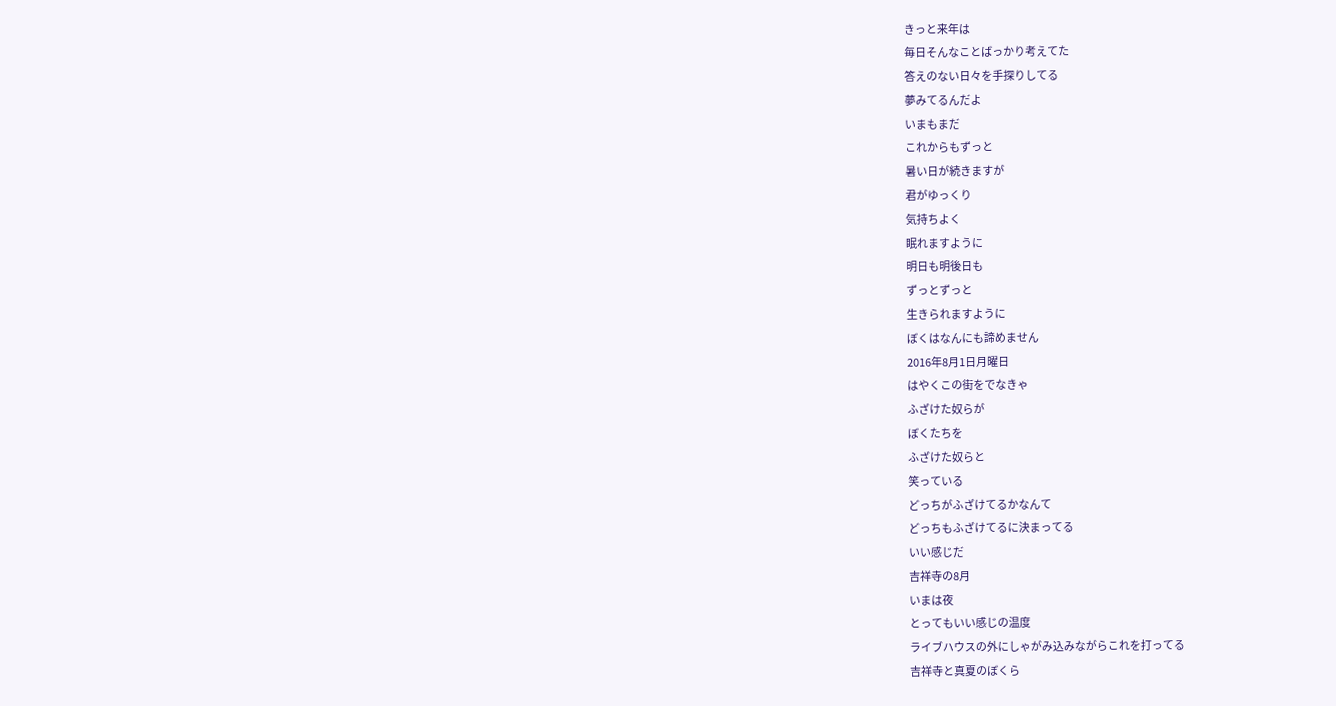きっと来年は
毎日そんなことばっかり考えてた
答えのない日々を手探りしてる
夢みてるんだよ
いまもまだ
これからもずっと
暑い日が続きますが
君がゆっくり
気持ちよく
眠れますように
明日も明後日も
ずっとずっと
生きられますように
ぼくはなんにも諦めません
2016年8月1日月曜日
はやくこの街をでなきゃ
ふざけた奴らが
ぼくたちを
ふざけた奴らと
笑っている
どっちがふざけてるかなんて
どっちもふざけてるに決まってる
いい感じだ
吉祥寺の8月
いまは夜
とってもいい感じの温度
ライブハウスの外にしゃがみ込みながらこれを打ってる
吉祥寺と真夏のぼくら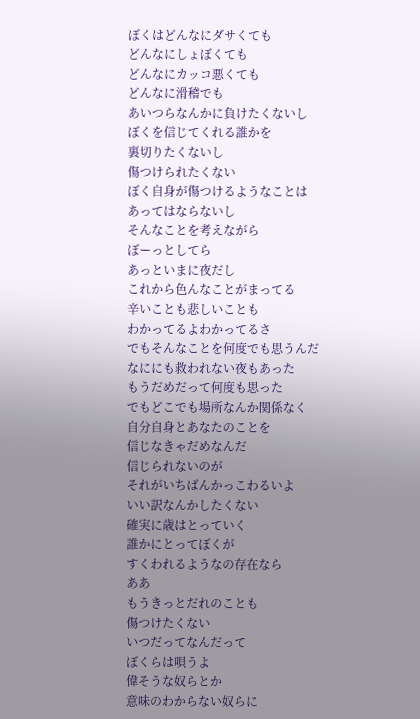ぼくはどんなにダサくても
どんなにしょぼくても
どんなにカッコ悪くても
どんなに滑稽でも
あいつらなんかに負けたくないし
ぼくを信じてくれる誰かを
裏切りたくないし
傷つけられたくない
ぼく自身が傷つけるようなことは
あってはならないし
そんなことを考えながら
ぼーっとしてら
あっといまに夜だし
これから色んなことがまってる
辛いことも悲しいことも
わかってるよわかってるさ
でもそんなことを何度でも思うんだ
なににも救われない夜もあった
もうだめだって何度も思った
でもどこでも場所なんか関係なく
自分自身とあなたのことを
信じなきゃだめなんだ
信じられないのが
それがいちばんかっこわるいよ
いい訳なんかしたくない
確実に歳はとっていく
誰かにとってぼくが
すくわれるようなの存在なら
ああ
もうきっとだれのことも
傷つけたくない
いつだってなんだって
ぼくらは唄うよ
偉そうな奴らとか
意味のわからない奴らに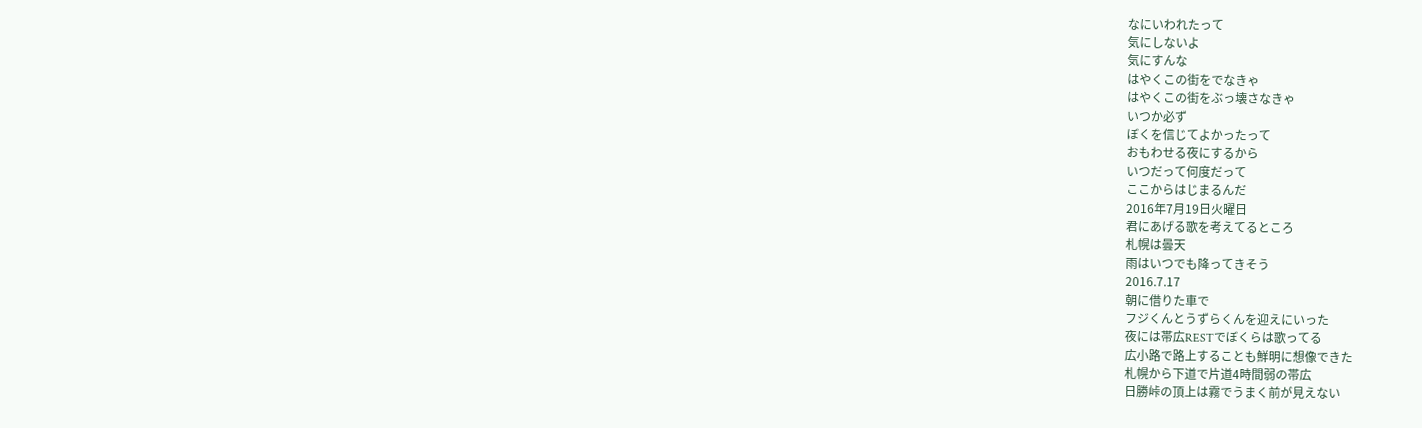なにいわれたって
気にしないよ
気にすんな
はやくこの街をでなきゃ
はやくこの街をぶっ壊さなきゃ
いつか必ず
ぼくを信じてよかったって
おもわせる夜にするから
いつだって何度だって
ここからはじまるんだ
2016年7月19日火曜日
君にあげる歌を考えてるところ
札幌は曇天
雨はいつでも降ってきそう
2016.7.17
朝に借りた車で
フジくんとうずらくんを迎えにいった
夜には帯広RESTでぼくらは歌ってる
広小路で路上することも鮮明に想像できた
札幌から下道で片道4時間弱の帯広
日勝峠の頂上は霧でうまく前が見えない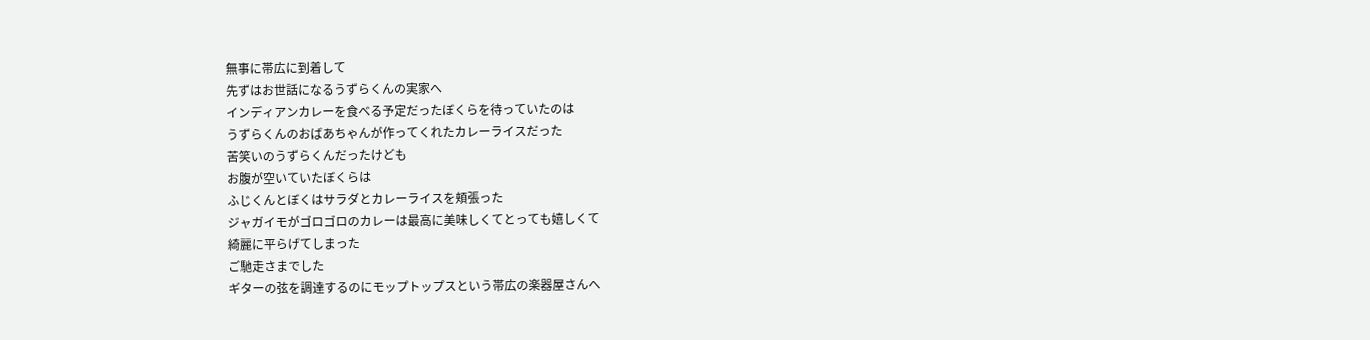無事に帯広に到着して
先ずはお世話になるうずらくんの実家へ
インディアンカレーを食べる予定だったぼくらを待っていたのは
うずらくんのおばあちゃんが作ってくれたカレーライスだった
苦笑いのうずらくんだったけども
お腹が空いていたぼくらは
ふじくんとぼくはサラダとカレーライスを頬張った
ジャガイモがゴロゴロのカレーは最高に美味しくてとっても嬉しくて
綺麗に平らげてしまった
ご馳走さまでした
ギターの弦を調達するのにモップトップスという帯広の楽器屋さんへ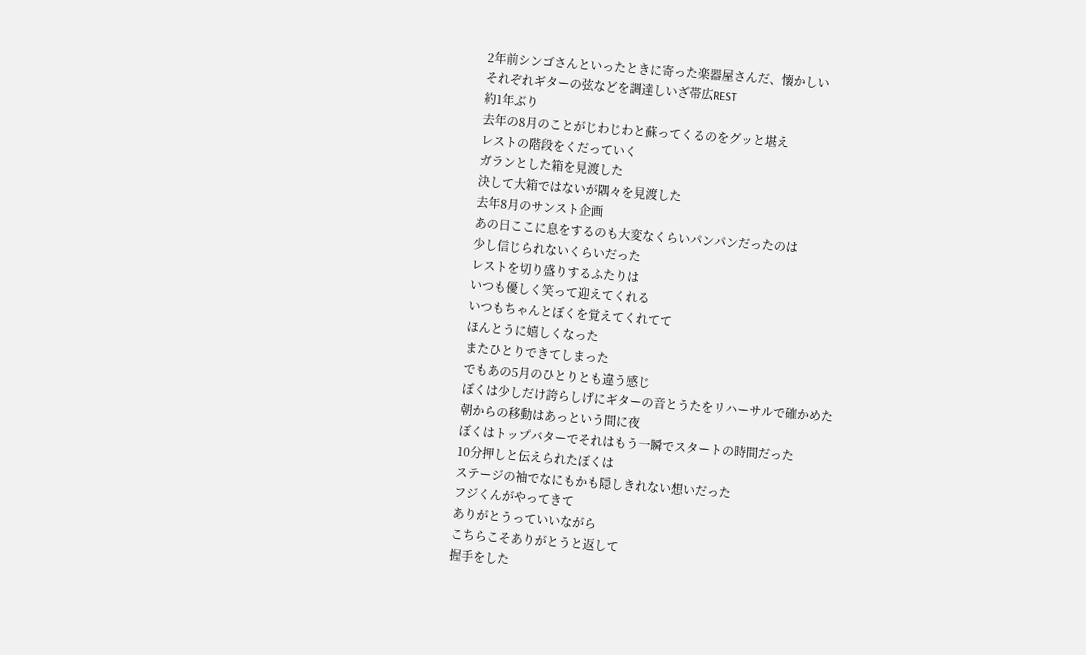2年前シンゴさんといったときに寄った楽器屋さんだ、懐かしい
それぞれギターの弦などを調達しいざ帯広REST
約1年ぶり
去年の8月のことがじわじわと蘇ってくるのをグッと堪え
レストの階段をくだっていく
ガランとした箱を見渡した
決して大箱ではないが隅々を見渡した
去年8月のサンスト企画
あの日ここに息をするのも大変なくらいパンパンだったのは
少し信じられないくらいだった
レストを切り盛りするふたりは
いつも優しく笑って迎えてくれる
いつもちゃんとぼくを覚えてくれてて
ほんとうに嬉しくなった
またひとりできてしまった
でもあの5月のひとりとも違う感じ
ぼくは少しだけ誇らしげにギターの音とうたをリハーサルで確かめた
朝からの移動はあっという間に夜
ぼくはトップバターでそれはもう一瞬でスタートの時間だった
10分押しと伝えられたぼくは
ステージの袖でなにもかも隠しきれない想いだった
フジくんがやってきて
ありがとうっていいながら
こちらこそありがとうと返して
握手をした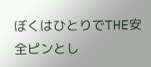ぼくはひとりでTHE安全ピンとし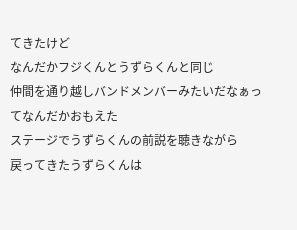てきたけど
なんだかフジくんとうずらくんと同じ
仲間を通り越しバンドメンバーみたいだなぁってなんだかおもえた
ステージでうずらくんの前説を聴きながら
戻ってきたうずらくんは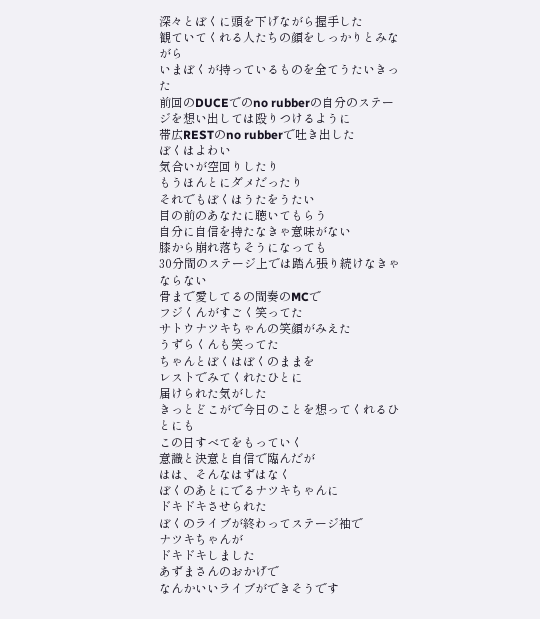深々とぼくに頭を下げながら握手した
観ていてくれる人たちの顔をしっかりとみながら
いまぼくが持っているものを全てうたいきった
前回のDUCEでのno rubberの自分のステージを想い出しては殴りつけるように
帯広RESTのno rubberで吐き出した
ぼくはよわい
気合いが空回りしたり
もうほんとにダメだったり
それでもぼくはうたをうたい
目の前のあなたに聴いてもらう
自分に自信を持たなきゃ意味がない
膝から崩れ落ちそうになっても
30分間のステージ上では踏ん張り続けなきゃならない
骨まで愛してるの間奏のMCで
フジくんがすごく笑ってた
サトウナツキちゃんの笑顔がみえた
うずらくんも笑ってた
ちゃんとぼくはぼくのままを
レストでみてくれたひとに
届けられた気がした
きっとどこがで今日のことを想ってくれるひとにも
この日すべてをもっていく
意識と決意と自信で臨んだが
はは、そんなはずはなく
ぼくのあとにでるナツキちゃんに
ドキドキさせられた
ぼくのライブが終わってステージ袖で
ナツキちゃんが
ドキドキしました
あずまさんのおかげで
なんかいいライブができそうです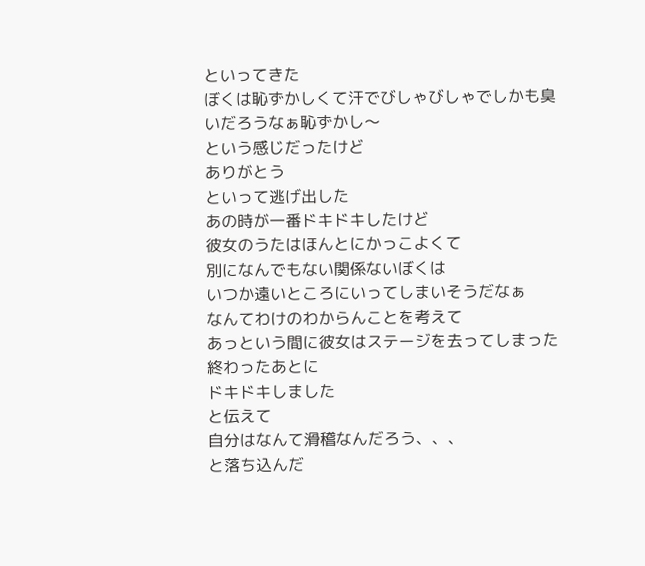といってきた
ぼくは恥ずかしくて汗でびしゃびしゃでしかも臭いだろうなぁ恥ずかし〜
という感じだったけど
ありがとう
といって逃げ出した
あの時が一番ドキドキしたけど
彼女のうたはほんとにかっこよくて
別になんでもない関係ないぼくは
いつか遠いところにいってしまいそうだなぁ
なんてわけのわからんことを考えて
あっという間に彼女はステージを去ってしまった
終わったあとに
ドキドキしました
と伝えて
自分はなんて滑稽なんだろう、、、
と落ち込んだ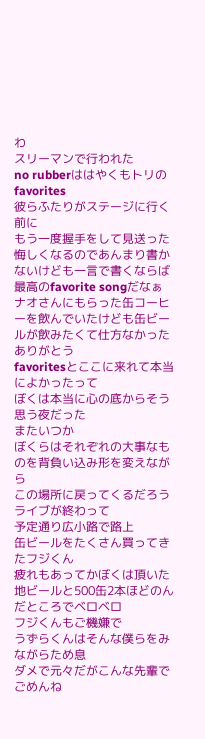わ
スリーマンで行われた
no rubberははやくもトリのfavorites
彼らふたりがステージに行く前に
もう一度握手をして見送った
悔しくなるのであんまり書かないけども一言で書くならば
最高のfavorite songだなぁ
ナオさんにもらった缶コーヒーを飲んでいたけども缶ビールが飲みたくて仕方なかった
ありがとう
favoritesとここに来れて本当によかったって
ぼくは本当に心の底からそう思う夜だった
またいつか
ぼくらはそれぞれの大事なものを背負い込み形を変えながら
この場所に戻ってくるだろう
ライブが終わって
予定通り広小路で路上
缶ビールをたくさん買ってきたフジくん
疲れもあってかぼくは頂いた地ビールと500缶2本ほどのんだところでベロベロ
フジくんもご機嫌で
うずらくんはそんな僕らをみながらため息
ダメで元々だがこんな先輩でごめんね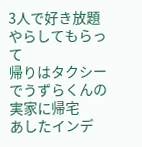3人で好き放題やらしてもらって
帰りはタクシーでうずらくんの実家に帰宅
あしたインデ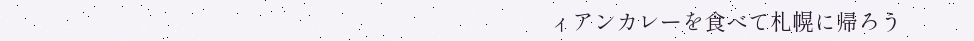ィアンカレーを食べて札幌に帰ろう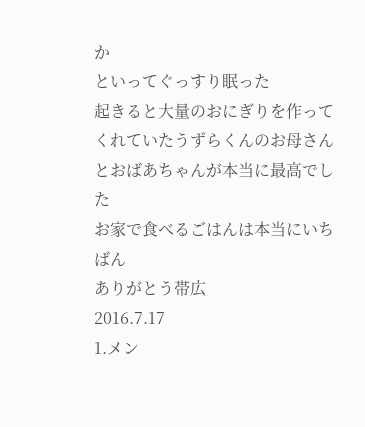か
といってぐっすり眠った
起きると大量のおにぎりを作ってくれていたうずらくんのお母さんとおばあちゃんが本当に最高でした
お家で食べるごはんは本当にいちばん
ありがとう帯広
2016.7.17
1.メン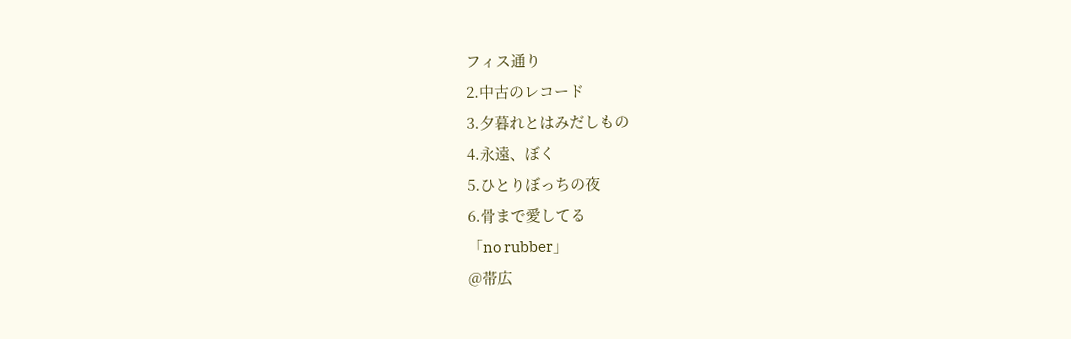フィス通り
2.中古のレコード
3.夕暮れとはみだしもの
4.永遠、ぼく
5.ひとりぼっちの夜
6.骨まで愛してる
「no rubber」
@帯広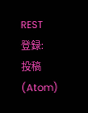REST
登録:
投稿 (Atom)